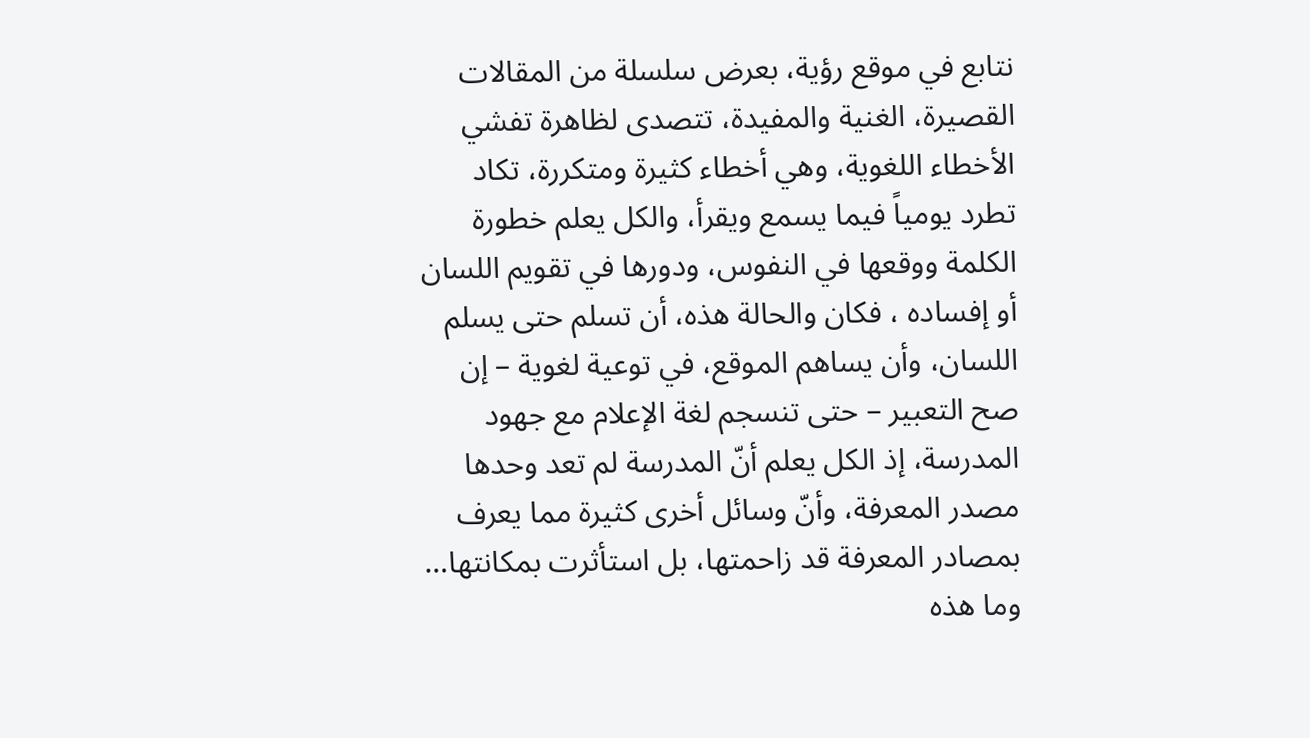نتابع في موقع رؤية، بعرض سلسلة من المقالات القصيرة، الغنية والمفيدة، تتصدى لظاهرة تفشي الأخطاء اللغوية، وهي أخطاء كثيرة ومتكررة، تكاد تطرد يومياً فيما يسمع ويقرأ، والكل يعلم خطورة الكلمة ووقعها في النفوس، ودورها في تقويم اللسان أو إفساده ، فكان والحالة هذه، أن تسلم حتى يسلم اللسان، وأن يساهم الموقع، في توعية لغوية – إن صح التعبير – حتى تنسجم لغة الإعلام مع جهود المدرسة، إذ الكل يعلم أنّ المدرسة لم تعد وحدها مصدر المعرفة، وأنّ وسائل أخرى كثيرة مما يعرف بمصادر المعرفة قد زاحمتها، بل استأثرت بمكانتها… وما هذه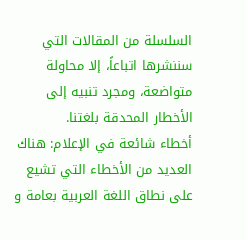السلسلة من المقالات التي سننشرها اتباعاً، إلا محاولة متواضعة، ومجرد تنبيه إلى الأخطار المحدقة بلغتنا.
أخطاء شائعة في الإعلام: هناك العديد من الأخطاء التي تشيع على نطاق اللغة العربية بعامة و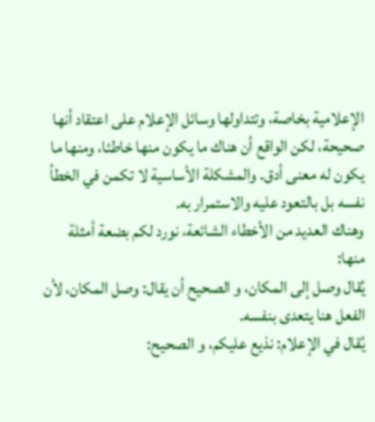الإعلامية بخاصة، وتتداولها وسائل الإعلام على اعتقاد أنها صحيحة، لكن الواقع أن هناك ما يكون منها خاطئا، ومنها ما يكون له معنى أدق. والمشكلة الأساسية لا تكمن في الخطأ نفسه بل بالتعود عليه والاستمرار به.
وهناك العديد من الأخطاء الشائعة، نورد لكم بضعة أمثلة منها:
يُقال وصل إلى المكان، و الصحيح أن يقال: وصل المكان، لأن الفعل هنا يتعدى بنفسه.
يُقال في الإعلام: نذيع عليكم، و الصحيح: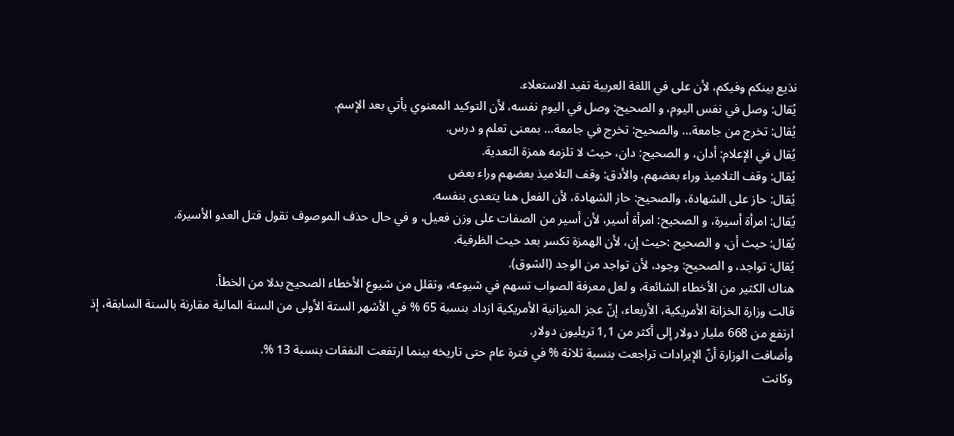نذيع بينكم وفيكم، لأن على في اللغة العربية تفيد الاستعلاء.
يُقال: وصل في نفس اليوم، و الصحيح: وصل في اليوم نفسه، لأن التوكيد المعنوي يأتي بعد الإسم.
يُقال: تخرج من جامعة… والصحيح: تخرج في جامعة… بمعنى تعلم و درس.
يُقال في الإعلام: أدان، و الصحيح: دان، حيث لا تلزمه همزة التعدية.
يُقال: وقف التلاميذ وراء بعضهم، والأدق: وقف التلاميذ بعضهم وراء بعض
يُقال: حاز على الشهادة، والصحيح: حاز الشهادة، لأن الفعل هنا يتعدى بنفسه.
يُقال: امرأة أسيرة، و الصحيح: امرأة أسير، لأن أسير من الصفات على وزن فعيل، و في حال حذف الموصوف نقول قتل العدو الأسيرة.
يُقال: حيث أن، و الصحيح :حيث إن، لأن الهمزة تكسر بعد حيث الظرفية.
يُقال: تواجد، و الصحيح: وجود، لأن تواجد من الوجد (الشوق).
هناك الكثير من الأخطاء الشائعة، و لعل معرفة الصواب تسهم في شيوعه، وتقلل من شيوع الأخطاء الصحيح بدلا من الخطأ.
قالت وزارة الخزانة الأمريكية، الأربعاء، إنّ عجز الميزانية الأمريكية ازداد بنسبة 65 % في الأشهر الستة الأولى من السنة المالية مقارنة بالسنة السابقة، إذ ارتفع من 668 مليار دولار إلى أكثر من 1,1 تريليون دولار.
وأضافت الوزارة أنّ الإيرادات تراجعت بنسبة ثلاثة % في فترة عام حتى تاريخه بينما ارتفعت النفقات بنسبة 13 %.
وكانت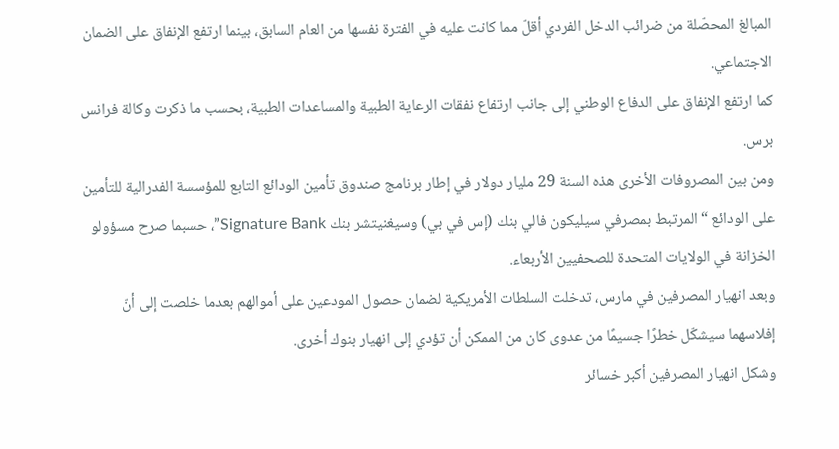المبالغ المحصّلة من ضرائب الدخل الفردي أقلّ مما كانت عليه في الفترة نفسها من العام السابق، بينما ارتفع الإنفاق على الضمان الاجتماعي.
كما ارتفع الإنفاق على الدفاع الوطني إلى جانب ارتفاع نفقات الرعاية الطبية والمساعدات الطبية، بحسب ما ذكرت وكالة فرانس برس.
ومن بين المصروفات الأخرى هذه السنة 29 مليار دولار في إطار برنامج صندوق تأمين الودائع التابع للمؤسسة الفدرالية للتأمين على الودائع “المرتبط بمصرفي سيليكون فالي بنك (إس في بي) وسيغنيتشر بنك Signature Bank”، حسبما صرح مسؤولو الخزانة في الولايات المتحدة للصحفيين الأربعاء.
وبعد انهيار المصرفين في مارس، تدخلت السلطات الأمريكية لضمان حصول المودعين على أموالهم بعدما خلصت إلى أنّ إفلاسهما سيشكّل خطرًا جسيمًا من عدوى كان من الممكن أن تؤدي إلى انهيار بنوك أخرى.
وشكل انهيار المصرفين أكبر خسائر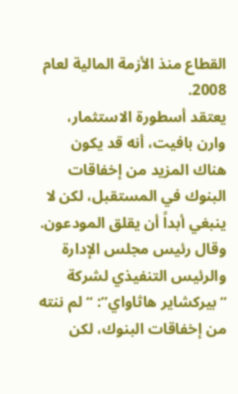القطاع منذ الأزمة المالية لعام 2008.
يعتقد أسطورة الاستثمار، وارن بافيت، أنه قد يكون هناك المزيد من إخفاقات البنوك في المستقبل، لكن لا ينبغي أبداً أن يقلق المودعون.
وقال رئيس مجلس الإدارة والرئيس التنفيذي لشركة “بيركشاير هاثاواي”: “لم ننته من إخفاقات البنوك، لكن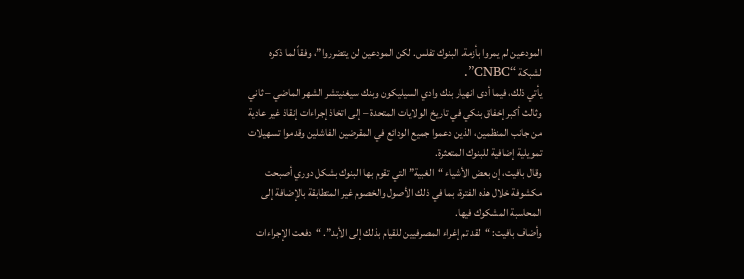المودعين لم يمروا بأزمة. البنوك تفلس. لكن المودعين لن يتضرروا”، وفقاً لما ذكره لشبكة “CNBC”.
يأتي ذلك، فيما أدى انهيار بنك وادي السيليكون وبنك سيغنيتشر الشهر الماضي – ثاني وثالث أكبر إخفاق بنكي في تاريخ الولايات المتحدة – إلى اتخاذ إجراءات إنقاذ غير عادية من جانب المنظمين، الذين دعموا جميع الودائع في المقرضين الفاشلين وقدموا تسهيلات تمويلية إضافية للبنوك المتعثرة.
وقال بافيت، إن بعض الأشياء “الغبية” التي تقوم بها البنوك بشكل دوري أصبحت مكشوفة خلال هذه الفترة، بما في ذلك الأصول والخصوم غير المتطابقة بالإضافة إلى المحاسبة المشكوك فيها.
وأضاف بافيت: “لقد تم إغراء المصرفيين للقيام بذلك إلى الأبد”. “دفعت الإجراءات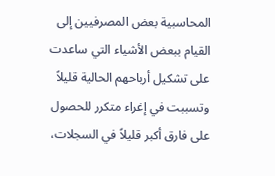المحاسبية بعض المصرفيين إلى القيام ببعض الأشياء التي ساعدت على تشكيل أرباحهم الحالية قليلاً وتسببت في إغراء متكرر للحصول على فارق أكبر قليلاً في السجلات،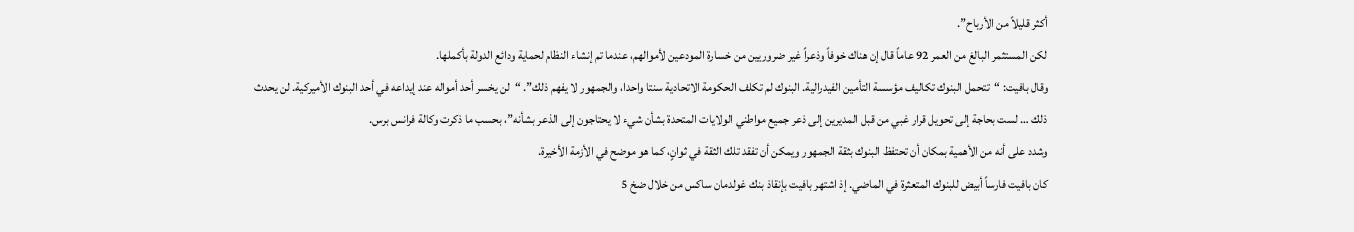أكثر قليلاً من الأرباح”.
لكن المستثمر البالغ من العمر 92 عاماً قال إن هناك خوفاً وذعراً غير ضروريين من خسارة المودعين لأموالهم، عندما تم إنشاء النظام لحماية ودائع الدولة بأكملها.
وقال بافيت: “تتحمل البنوك تكاليف مؤسسة التأمين الفيدرالية. البنوك لم تكلف الحكومة الاتحادية سنتا واحدا، والجمهور لا يفهم ذلك”. “لن يخسر أحد أمواله عند إيداعه في أحد البنوك الأميركية. لن يحدث ذلك … لست بحاجة إلى تحويل قرار غبي من قبل المديرين إلى ذعر جميع مواطني الولايات المتحدة بشأن شيء لا يحتاجون إلى الذعر بشأنه”، بحسب ما ذكرت وكالة فرانس برس.
وشدد على أنه من الأهمية بمكان أن تحتفظ البنوك بثقة الجمهور ويمكن أن تفقد تلك الثقة في ثوانٍ، كما هو موضح في الأزمة الأخيرة.
كان بافيت فارساً أبيض للبنوك المتعثرة في الماضي. إذ اشتهر بافيت بإنقاذ بنك غولدمان ساكس من خلال ضخ 5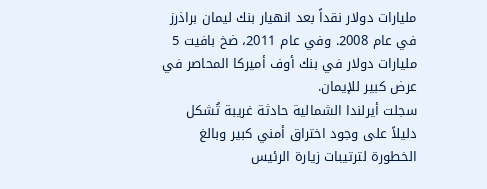مليارات دولار نقداً بعد انهيار بنك ليمان براذرز في عام 2008. وفي عام 2011، ضخ بافيت 5 مليارات دولار في بنك أوف أميركا المحاصر في عرض كبير للإيمان.
سجلت أيرلندا الشمالية حادثة غريبة تُشكل دليلاً على وجود اختراق أمني كبير وبالغ الخطورة لترتيبات زيارة الرئيس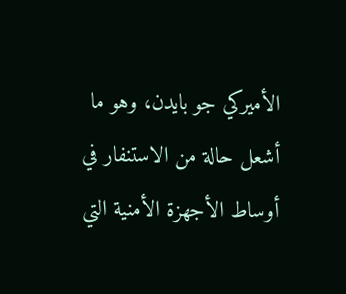الأميركي جو بايدن، وهو ما أشعل حالة من الاستنفار في أوساط الأجهزة الأمنية التي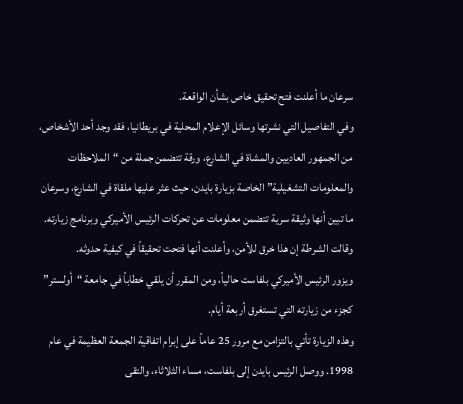سرعان ما أعلنت فتح تحقيق خاص بشأن الواقعة.
وفي التفاصيل التي نشرتها وسائل الإعلام المحلية في بريطانيا، فقد وجد أحد الأشخاص، من الجمهور العاديين والمشاة في الشارع، ورقة تتضمن جملة من “الملاحظات والمعلومات التشغيلية” الخاصة بزيارة بايدن، حيث عثر عليها ملقاة في الشارع، وسرعان ما تبين أنها وثيقة سرية تتضمن معلومات عن تحركات الرئيس الأميركي وبرنامج زيارته.
وقالت الشرطة إن هذا خرق للأمن، وأعلنت أنها فتحت تحقيقاً في كيفية حدوثه.
ويزور الرئيس الأميركي بلفاست حالياً، ومن المقرر أن يلقي خطاباً في جامعة “أولستر” كجزء من زيارته التي تستغرق أربعة أيام.
وهذه الزيارة تأتي بالتزامن مع مرور 25 عاماً على إبرام اتفاقية الجمعة العظيمة في عام 1998. ووصل الرئيس بايدن إلى بلفاست، مساء الثلاثاء، والتقى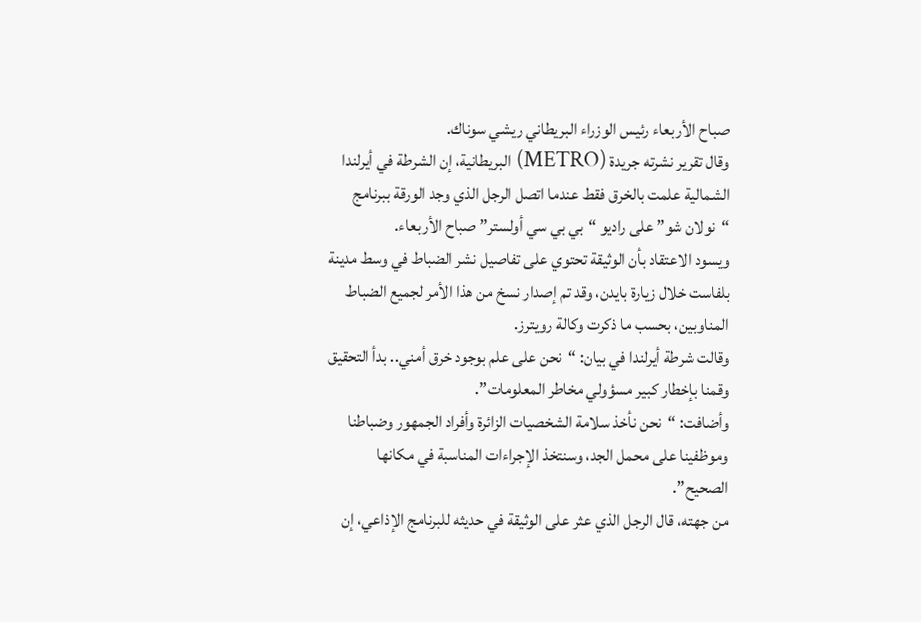صباح الأربعاء رئيس الوزراء البريطاني ريشي سوناك.
وقال تقرير نشرته جريدة (METRO) البريطانية، إن الشرطة في أيرلندا الشمالية علمت بالخرق فقط عندما اتصل الرجل الذي وجد الورقة ببرنامج “نولان شو” على راديو “بي بي سي أولستر” صباح الأربعاء.
ويسود الاعتقاد بأن الوثيقة تحتوي على تفاصيل نشر الضباط في وسط مدينة بلفاست خلال زيارة بايدن، وقد تم إصدار نسخ من هذا الأمر لجميع الضباط المناوبين، بحسب ما ذكرت وكالة رويترز.
وقالت شرطة أيرلندا في بيان: “نحن على علم بوجود خرق أمني.. بدأ التحقيق وقمنا بإخطار كبير مسؤولي مخاطر المعلومات”.
وأضافت: “نحن نأخذ سلامة الشخصيات الزائرة وأفراد الجمهور وضباطنا وموظفينا على محمل الجد، وسنتخذ الإجراءات المناسبة في مكانها الصحيح”.
من جهته، قال الرجل الذي عثر على الوثيقة في حديثه للبرنامج الإذاعي، إن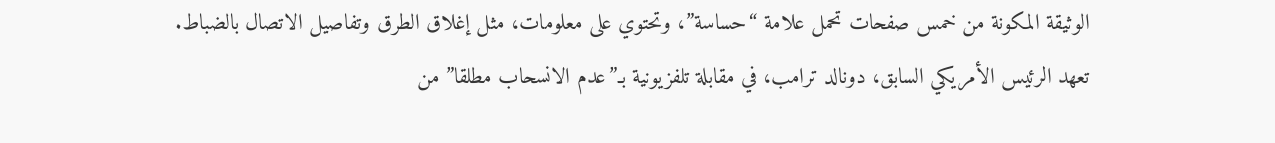الوثيقة المكونة من خمس صفحات تحمل علامة “حساسة”، وتحتوي على معلومات، مثل إغلاق الطرق وتفاصيل الاتصال بالضباط.
تعهد الرئيس الأمريكي السابق، دونالد ترامب، في مقابلة تلفزيونية بـ”عدم الانسحاب مطلقا” من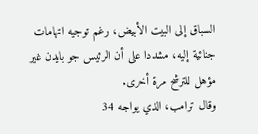السباق إلى البيت الأبيض، رغم توجيه اتهامات جنائية إليه، مشددا على أن الرئيس جو بايدن غير مؤهل للترشح مرة أخرى.
وقال ترامب، الذي يواجه 34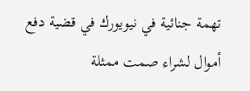تهمة جنائية في نيويورك في قضية دفع أموال لشراء صمت ممثلة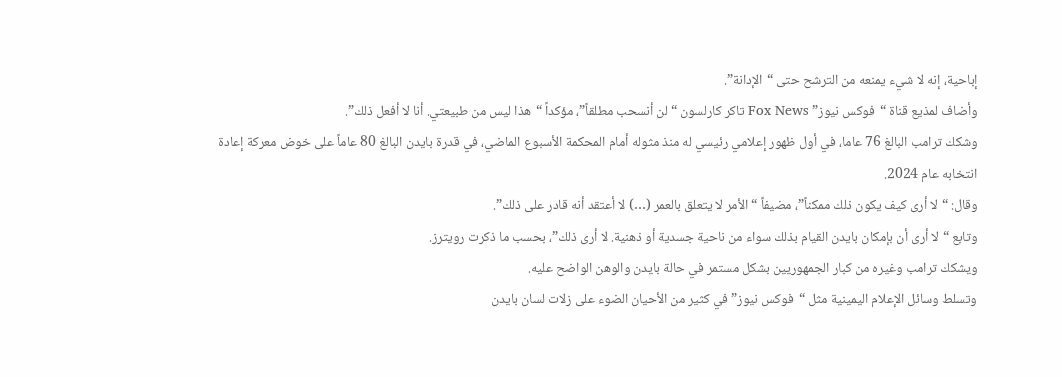إباحية، إنه لا شيء يمنعه من الترشح حتى “الإدانة”.
وأضاف لمذيع قناة “فوكس نيوز” Fox News تاكر كارلسون “لن أنسحب مطلقاً”، مؤكداً “هذا ليس من طبيعتي. أنا لا أفعل ذلك”.
وشكك ترامب البالغ 76 عاما، في أول ظهور إعلامي رئيسي له منذ مثوله أمام المحكمة الأسبوع الماضي، في قدرة بايدن البالغ 80 عاماً على خوض معركة إعادة انتخابه عام 2024.
وقال: “لا أرى كيف يكون ذلك ممكناً”، مضيفاً “الأمر لا يتعلق بالعمر (…) لا أعتقد أنه قادر على ذلك”.
وتابع “لا أرى أن بإمكان بايدن القيام بذلك سواء من ناحية جسدية أو ذهنية. لا أرى ذلك”، بحسب ما ذكرت رويترز.
ويشكك ترامب وغيره من كبار الجمهوريين بشكل مستمر في حالة بايدن والوهن الواضح عليه.
وتسلط وسائل الإعلام اليمينية مثل “فوكس نيوز” في كثير من الأحيان الضوء على زلات لسان بايدن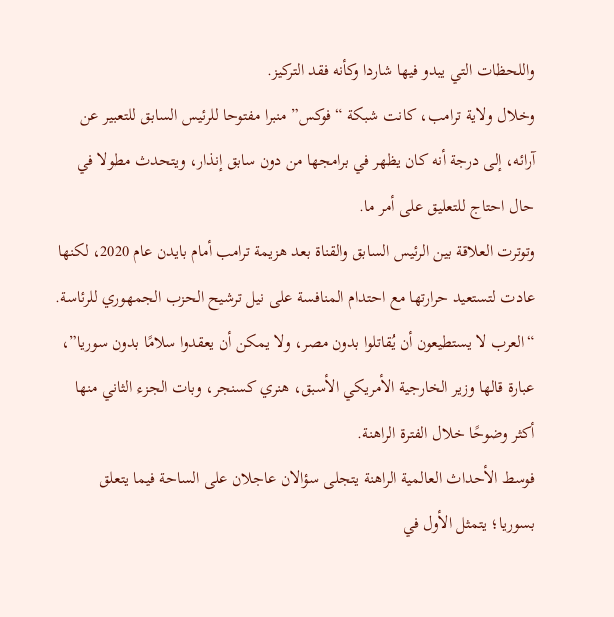واللحظات التي يبدو فيها شاردا وكأنه فقد التركيز.
وخلال ولاية ترامب، كانت شبكة “فوكس” منبرا مفتوحا للرئيس السابق للتعبير عن آرائه، إلى درجة أنه كان يظهر في برامجها من دون سابق إنذار، ويتحدث مطولا في حال احتاج للتعليق على أمر ما.
وتوترت العلاقة بين الرئيس السابق والقناة بعد هزيمة ترامب أمام بايدن عام 2020، لكنها عادت لتستعيد حرارتها مع احتدام المنافسة على نيل ترشيح الحزب الجمهوري للرئاسة.
“العرب لا يستطيعون أن يُقاتلوا بدون مصر، ولا يمكن أن يعقدوا سلامًا بدون سوريا”، عبارة قالها وزير الخارجية الأمريكي الأسبق، هنري كسنجر، وبات الجزء الثاني منها أكثر وضوحًا خلال الفترة الراهنة.
فوسط الأحداث العالمية الراهنة يتجلى سؤالان عاجلان على الساحة فيما يتعلق بسوريا؛ يتمثل الأول في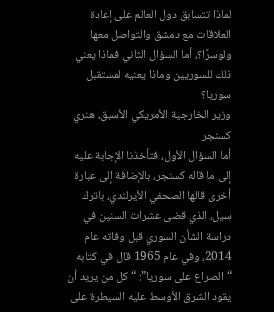لماذا تتسابق دول العالم على إعادة العلاقات مع دمشق والتواصل معها ولوسرًا؟، أما السؤال الثاني فماذا يعني ذلك للسوريين وماذا يعنيه لمستقبل سوريا؟
وزير الخارجية الأمريكي الأسبق، هنري كسنجر
أما السؤال الأول، فتأخذنا الإجابة عليه إلى ما قاله كسنجر، بالإضافة إلى عبارة أخرى قالها الصحفي الأيرلندي، باترك سيل، الذي قضى عشرات السنين في دراسة الشأن السوري قبل وفاته عام 2014، وفي عام 1965 قال في كتابه “الصراع على سوريا”: “كل من يريد أن يقود الشرق الأوسط عليه السيطرة على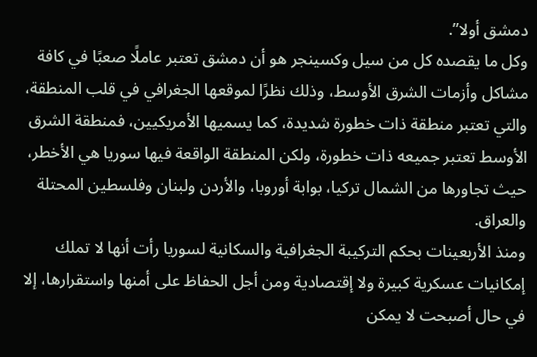دمشق أولا”.
وكل ما يقصده كل من سيل وكسينجر هو أن دمشق تعتبر عاملًا صعبًا في كافة مشاكل وأزمات الشرق الأوسط، وذلك نظرًا لموقعها الجغرافي في قلب المنطقة، والتي تعتبر منطقة ذات خطورة شديدة، كما يسميها الأمريكيين، فمنطقة الشرق الأوسط تعتبر جميعه ذات خطورة، ولكن المنطقة الواقعة فيها سوريا هي الأخطر، حيث تجاورها من الشمال تركيا، بوابة أوروبا، والأردن ولبنان وفلسطين المحتلة والعراق.
ومنذ الأربعينات بحكم التركيبة الجغرافية والسكانية لسوريا رأت أنها لا تملك إمكانيات عسكرية كبيرة ولا إقتصادية ومن أجل الحفاظ على أمنها واستقرارها، إلا في حال أصبحت لا يمكن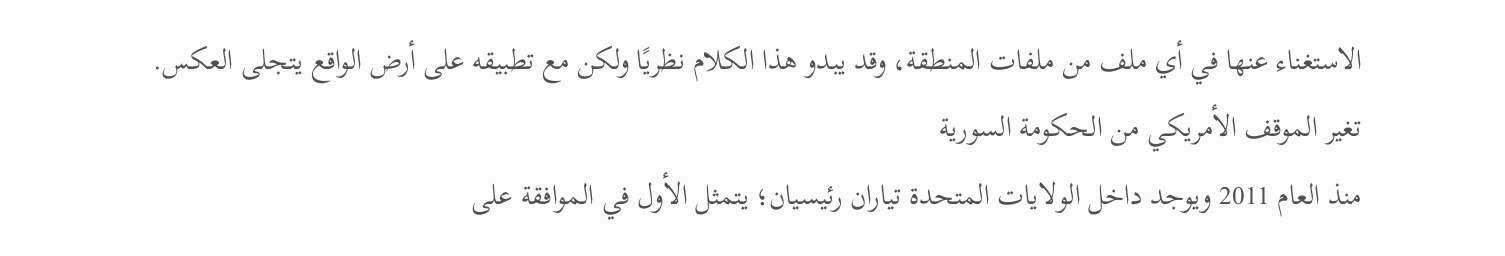الاستغناء عنها في أي ملف من ملفات المنطقة، وقد يبدو هذا الكلام نظريًا ولكن مع تطبيقه على أرض الواقع يتجلى العكس.
تغير الموقف الأمريكي من الحكومة السورية
منذ العام 2011 ويوجد داخل الولايات المتحدة تياران رئيسيان؛ يتمثل الأول في الموافقة على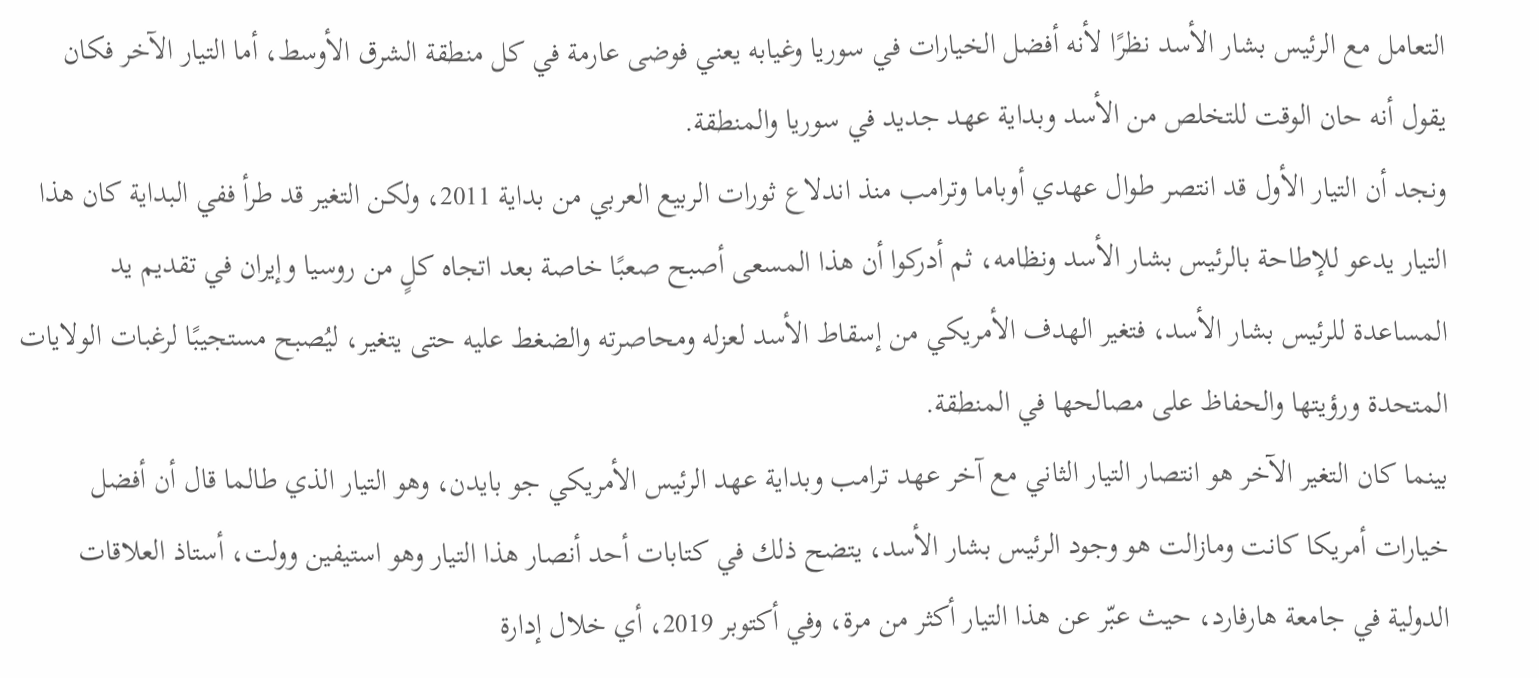التعامل مع الرئيس بشار الأسد نظرًا لأنه أفضل الخيارات في سوريا وغيابه يعني فوضى عارمة في كل منطقة الشرق الأوسط، أما التيار الآخر فكان يقول أنه حان الوقت للتخلص من الأسد وبداية عهد جديد في سوريا والمنطقة.
ونجد أن التيار الأول قد انتصر طوال عهدي أوباما وترامب منذ اندلاع ثورات الربيع العربي من بداية 2011، ولكن التغير قد طرأ ففي البداية كان هذا التيار يدعو للإطاحة بالرئيس بشار الأسد ونظامه، ثم أدركوا أن هذا المسعى أصبح صعبًا خاصة بعد اتجاه كلٍ من روسيا وإيران في تقديم يد المساعدة للرئيس بشار الأسد، فتغير الهدف الأمريكي من إسقاط الأسد لعزله ومحاصرته والضغط عليه حتى يتغير، ليُصبح مستجيبًا لرغبات الولايات المتحدة ورؤيتها والحفاظ على مصالحها في المنطقة.
بينما كان التغير الآخر هو انتصار التيار الثاني مع آخر عهد ترامب وبداية عهد الرئيس الأمريكي جو بايدن، وهو التيار الذي طالما قال أن أفضل خيارات أمريكا كانت ومازالت هو وجود الرئيس بشار الأسد، يتضح ذلك في كتابات أحد أنصار هذا التيار وهو استيفين وولت، أستاذ العلاقات الدولية في جامعة هارفارد، حيث عبّر عن هذا التيار أكثر من مرة، وفي أكتوبر 2019، أي خلال إدارة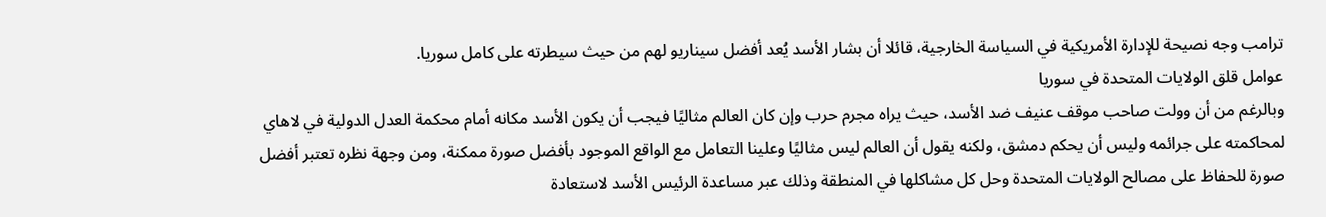ترامب وجه نصيحة للإدارة الأمريكية في السياسة الخارجية، قائلا أن بشار الأسد يُعد أفضل سيناريو لهم من حيث سيطرته على كامل سوريا.
عوامل قلق الولايات المتحدة في سوريا
وبالرغم من أن وولت صاحب موقف عنيف ضد الأسد، حيث يراه مجرم حرب وإن كان العالم مثاليًا فيجب أن يكون الأسد مكانه أمام محكمة العدل الدولية في لاهاي لمحاكمته على جرائمه وليس أن يحكم دمشق، ولكنه يقول أن العالم ليس مثاليًا وعلينا التعامل مع الواقع الموجود بأفضل صورة ممكنة، ومن وجهة نظره تعتبر أفضل صورة للحفاظ على مصالح الولايات المتحدة وحل كل مشاكلها في المنطقة وذلك عبر مساعدة الرئيس الأسد لاستعادة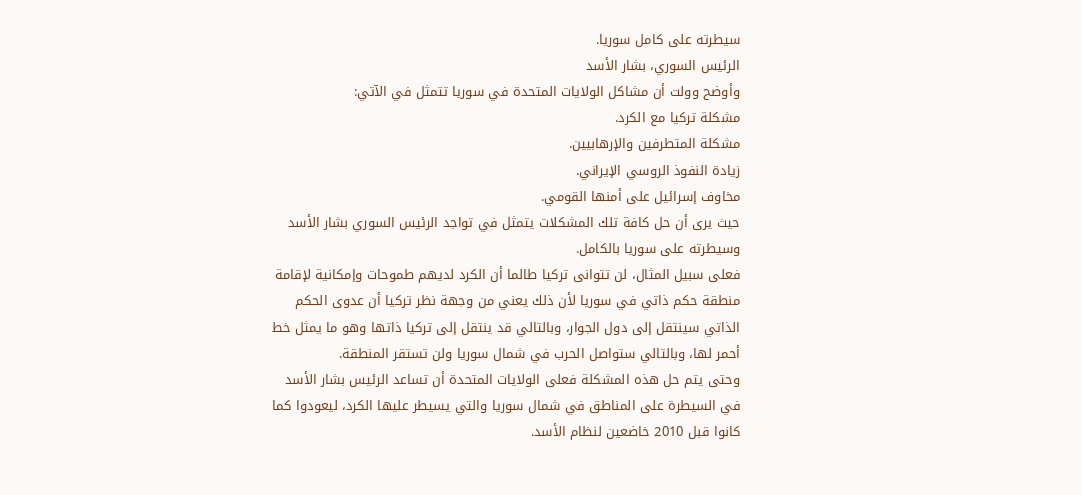سيطرته على كامل سوريا.
الرئيس السوري، بشار الأسد
وأوضح وولت أن مشاكل الولايات المتحدة في سوريا تتمثل في الآتي:
مشكلة تركيا مع الكرد.
مشكلة المتطرفين والإرهابيين.
زيادة النفوذ الروسي الإيراني.
مخاوف إسرائيل على أمنها القومي.
حيث يرى أن حل كافة تلك المشكلات يتمثل في تواجد الرئيس السوري بشار الأسد وسيطرته على سوريا بالكامل.
فعلى سبيل المثال، لن تتوانى تركيا طالما أن الكرد لديهم طموحات وإمكانية لإقامة منطقة حكم ذاتي في سوريا لأن ذلك يعني من وجهة نظر تركيا أن عدوى الحكم الذاتي سينتقل إلى دول الجوار، وبالتالي قد ينتقل إلى تركيا ذاتها وهو ما يمثل خط أحمر لها، وبالتالي ستواصل الحرب في شمال سوريا ولن تستقر المنطقة.
وحتى يتم حل هذه المشكلة فعلى الولايات المتحدة أن تساعد الرئيس بشار الأسد في السيطرة على المناطق في شمال سوريا والتي يسيطر عليها الكرد، ليعودوا كما كانوا قبل 2010 خاضعين لنظام الأسد.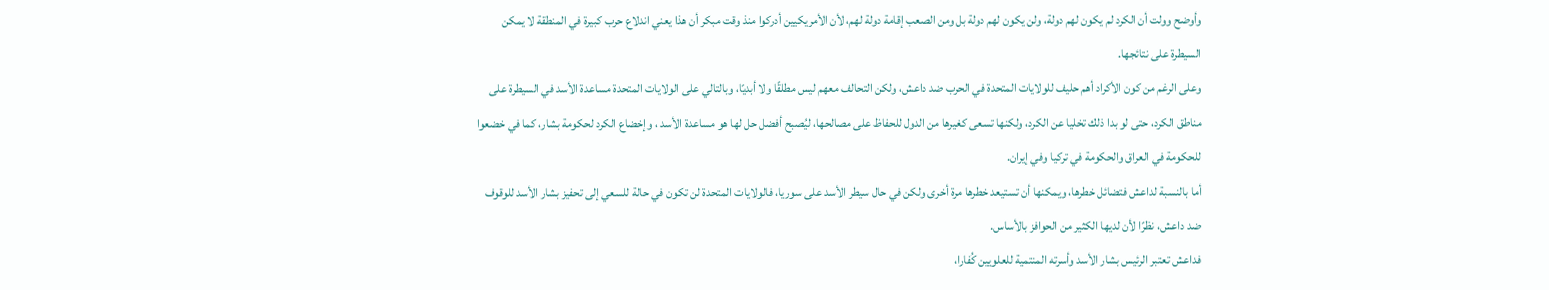وأوضح وولت أن الكرد لم يكون لهم دولة، ولن يكون لهم دولة بل ومن الصعب إقامة دولة لهم، لأن الأمريكيين أدركوا منذ وقت مبكر أن هذا يعني اندلاع حرب كبيرة في المنطقة لا يمكن السيطرة على نتائجها.
وعلى الرغم من كون الأكراد أهم حليف للولايات المتحدة في الحرب ضد داعش، ولكن التحالف معهم ليس مطلقًا ولا أبديًا، وبالتالي على الولايات المتحدة مساعدة الأسد في السيطرة على مناطق الكرد، حتى لو بدا ذلك تخليا عن الكرد، ولكنها تسعى كغيرها من الدول للحفاظ على مصالحها، ليُصبح أفضل حل لها هو مساعدة الأسد ، وإخضاع الكرد لحكومة بشار، كما في خضعوا للحكومة في العراق والحكومة في تركيا وفي إيران.
أما بالنسبة لداعش فتضائل خطرها، ويمكنها أن تستيعد خطرها مرة أخرى ولكن في حال سيطر الأسد على سوريا، فالولايات المتحدة لن تكون في حالة للسعي إلى تحفيز بشار الأسد للوقوف ضد داعش، نظرًا لأن لديها الكثير من الحوافز بالأساس.
فداعش تعتبر الرئيس بشار الأسد وأسرته المنتمية للعلويين كُفارا،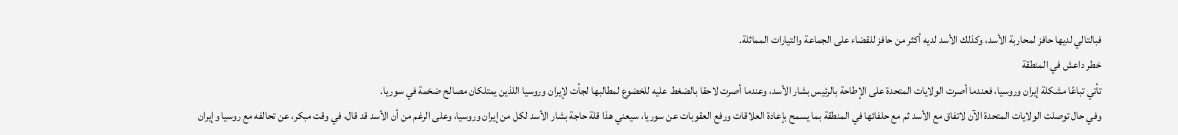فبالتالي لديها حافز لمحاربة الأسد، وكذلك الأسد لديه أكثر من حافز للقضاء على الجماعة والتيارات المماثلة.
خطر داعش في المنطقة
تأتي تباعًا مشكلة إيران وروسيا، فعندما أصرت الولايات المتحدة على الإطاحة بالرئيس بشار الأسد، وعندما أصرت لاحقا بالضغط عليه للخضوع لمطالبها لجأت لإيران وروسيا اللذين يمتلكان مصالح ضخمة في سوريا.
وفي حال توصلت الولايات المتحدة الآن لاتفاق مع الأسد ثم مع حلفائها في المنطقة بما يسمح بإعادة العلاقات ورفع العقوبات عن سوريا، سيعني هذا قلة حاجة بشار الأسد لكل من إيران وروسيا، وعلى الرغم من أن الأسد قد قال، في وقت مبكر، عن تحالفه مع روسيا وإيران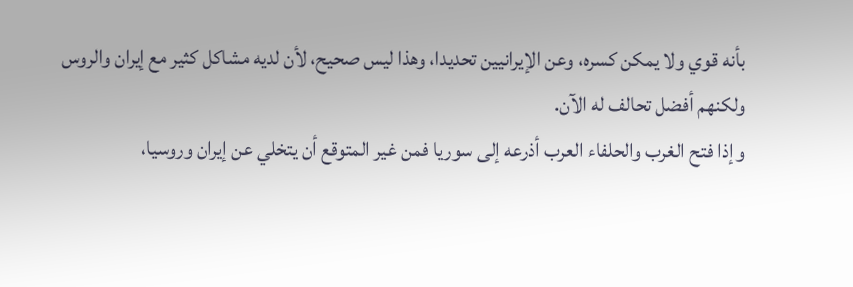بأنه قوي ولا يمكن كسره، وعن الإيرانيين تحديدا، وهذا ليس صحيح، لأن لديه مشاكل كثير مع إيران والروس ولكنهم أفضل تحالف له الآن.
وإذا فتح الغرب والحلفاء العرب أذرعه إلى سوريا فمن غير المتوقع أن يتخلي عن إيران وروسيا،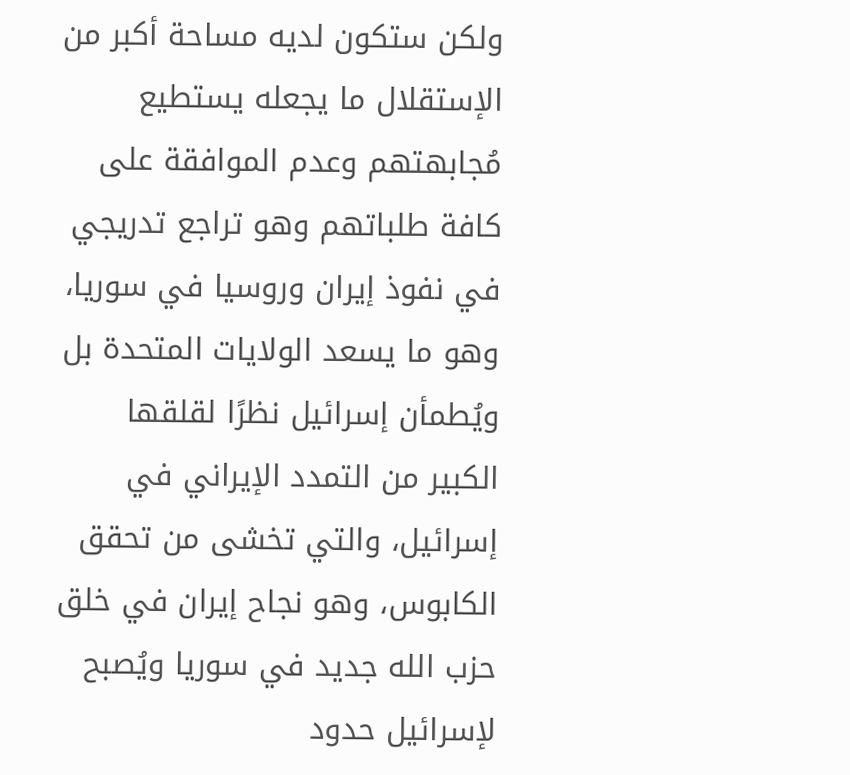ولكن ستكون لديه مساحة أكبر من الإستقلال ما يجعله يستطيع مُجابهتهم وعدم الموافقة على كافة طلباتهم وهو تراجع تدريجي في نفوذ إيران وروسيا في سوريا، وهو ما يسعد الولايات المتحدة بل ويُطمأن إسرائيل نظرًا لقلقها الكبير من التمدد الإيراني في إسرائيل، والتي تخشى من تحقق الكابوس، وهو نجاح إيران في خلق حزب الله جديد في سوريا ويُصبح لإسرائيل حدود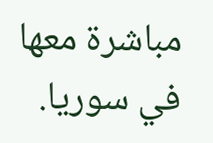مباشرة معها في سوريا.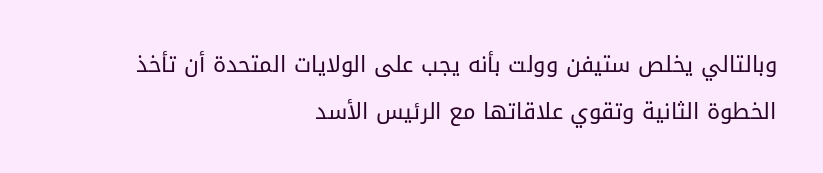وبالتالي يخلص ستيفن وولت بأنه يجب على الولايات المتحدة أن تأخذ الخطوة الثانية وتقوي علاقاتها مع الرئيس الأسد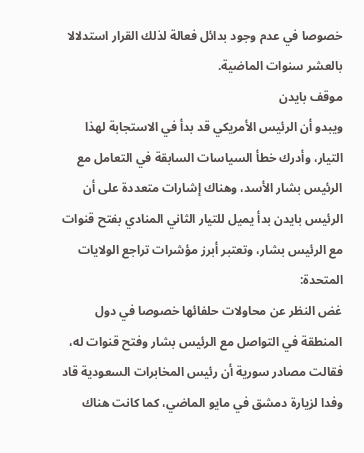خصوصا في عدم وجود بدائل فعالة لذلك القرار استدلالا بالعشر سنوات الماضية.
موقف بايدن
ويبدو أن الرئيس الأمريكي قد بدأ في الاستجابة لهذا التيار، وأدرك خطأ السياسات السابقة في التعامل مع الرئيس بشار الأسد، وهناك إشارات متعددة على أن الرئيس بايدن بدأ يميل للتيار الثاني المنادي بفتح قنوات مع الرئيس بشار، وتعتبر أبرز مؤشرات تراجع الولايات المتحدة:
غض النظر عن محاولات حلفائها خصوصا في دول المنطقة في التواصل مع الرئيس بشار وفتح قنوات له، فقالت مصادر سورية أن رئيس المخابرات السعودية قاد وفدا لزيارة دمشق في مايو الماضي، كما كانت هناك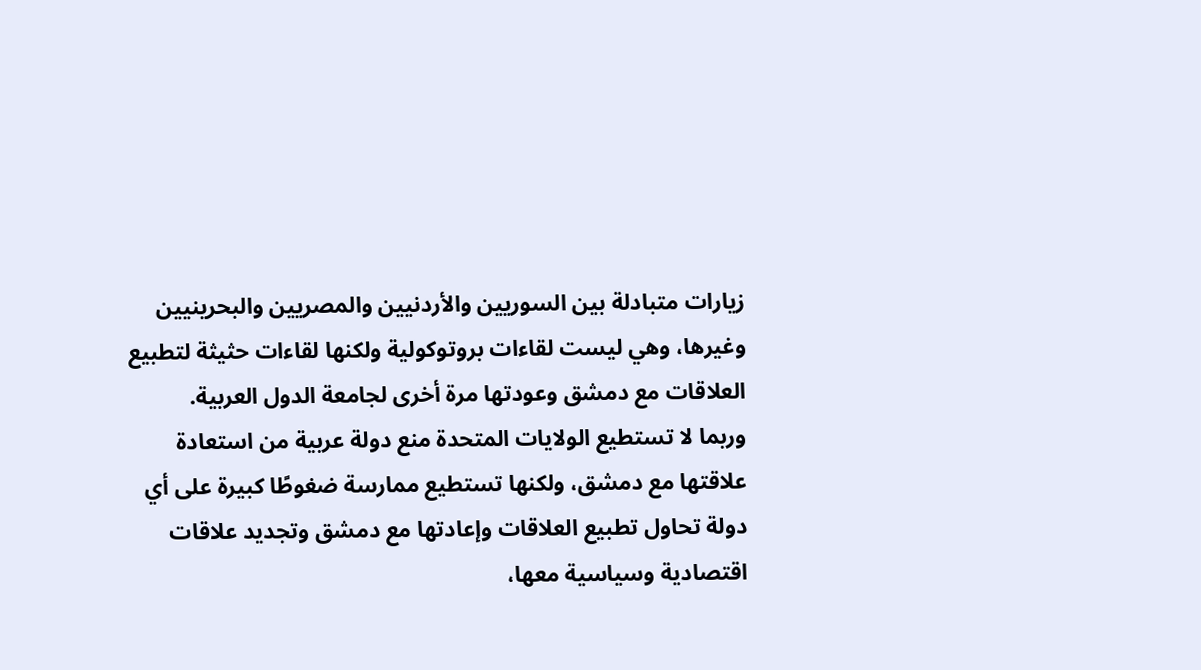زيارات متبادلة بين السوريين والأردنيين والمصريين والبحرينيين وغيرها، وهي ليست لقاءات بروتوكولية ولكنها لقاءات حثيثة لتطبيع العلاقات مع دمشق وعودتها مرة أخرى لجامعة الدول العربية.
وربما لا تستطيع الولايات المتحدة منع دولة عربية من استعادة علاقتها مع دمشق، ولكنها تستطيع ممارسة ضغوطًا كبيرة على أي دولة تحاول تطبيع العلاقات وإعادتها مع دمشق وتجديد علاقات اقتصادية وسياسية معها،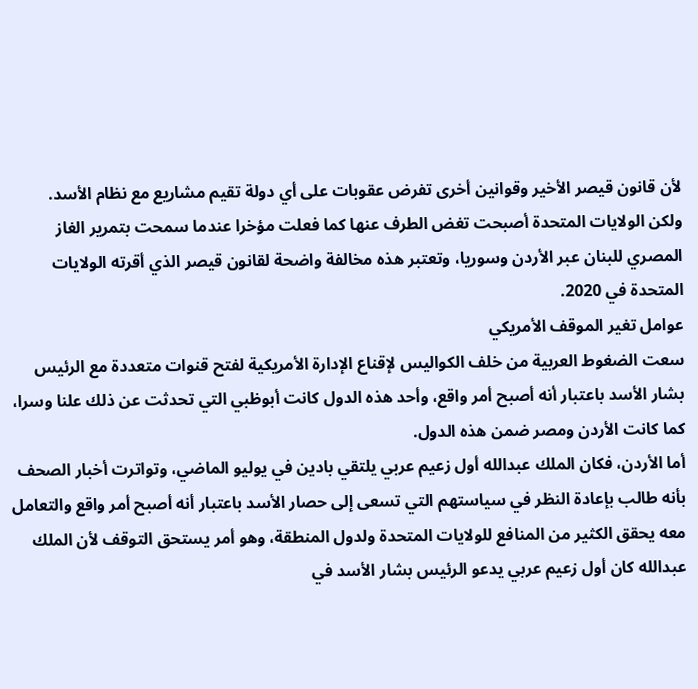لأن قانون قيصر الأخير وقوانين أخرى تفرض عقوبات على أي دولة تقيم مشاريع مع نظام الأسد.
ولكن الولايات المتحدة أصبحت تغض الطرف عنها كما فعلت مؤخرا عندما سمحت بتمرير الغاز المصري للبنان عبر الأردن وسوريا، وتعتبر هذه مخالفة واضحة لقانون قيصر الذي أقرته الولايات المتحدة في 2020.
عوامل تغير الموقف الأمريكي
سعت الضغوط العربية من خلف الكواليس لإقناع الإدارة الأمريكية لفتح قنوات متعددة مع الرئيس بشار الأسد باعتبار أنه أصبح أمر واقع، وأحد هذه الدول كانت أبوظبي التي تحدثت عن ذلك علنا وسرا، كما كانت الأردن ومصر ضمن هذه الدول.
أما الأردن، فكان الملك عبدالله أول زعيم عربي يلتقي بادين في يوليو الماضي، وتواترت أخبار الصحف بأنه طالب بإعادة النظر في سياستهم التي تسعى إلى حصار الأسد باعتبار أنه أصبح أمر واقع والتعامل معه يحقق الكثير من المنافع للولايات المتحدة ولدول المنطقة، وهو أمر يستحق التوقف لأن الملك عبدالله كان أول زعيم عربي يدعو الرئيس بشار الأسد في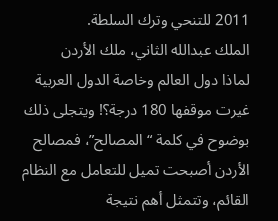2011 للتنحي وترك السلطة.
الملك عبدالله الثاني، ملك الأردن
لماذا دول العالم وخاصة الدول العربية غيرت موقفها 180 درجة؟! ويتجلى ذلك بوضوح في كلمة “المصالح”، فمصالح الأردن أصبحت تميل للتعامل مع النظام القائم، وتتمثل أهم نتيجة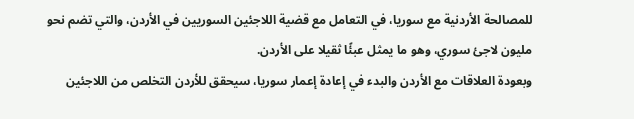للمصالحة الأردنية مع سوريا، في التعامل مع قضية اللاجئين السوريين في الأردن، والتي تضم نحو مليون لاجئ سوري، وهو ما يمثل عبئًا ثقيلا على الأردن.
وبعودة العلاقات مع الأردن والبدء في إعادة إعمار سوريا، سيحقق للأردن التخلص من اللاجئين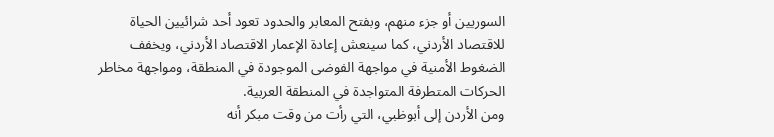السوريين أو جزء منهم، وبفتح المعابر والحدود تعود أحد شرائيين الحياة للاقتصاد الأردني، كما سينعش إعادة الإعمار الاقتصاد الأردني، ويخفف الضغوط الأمنية في مواجهة الفوضى الموجودة في المنطقة، ومواجهة مخاطر الحركات المتطرفة المتواجدة في المنطقة العربية.
ومن الأردن إلى أبوظبي، التي رأت من وقت مبكر أنه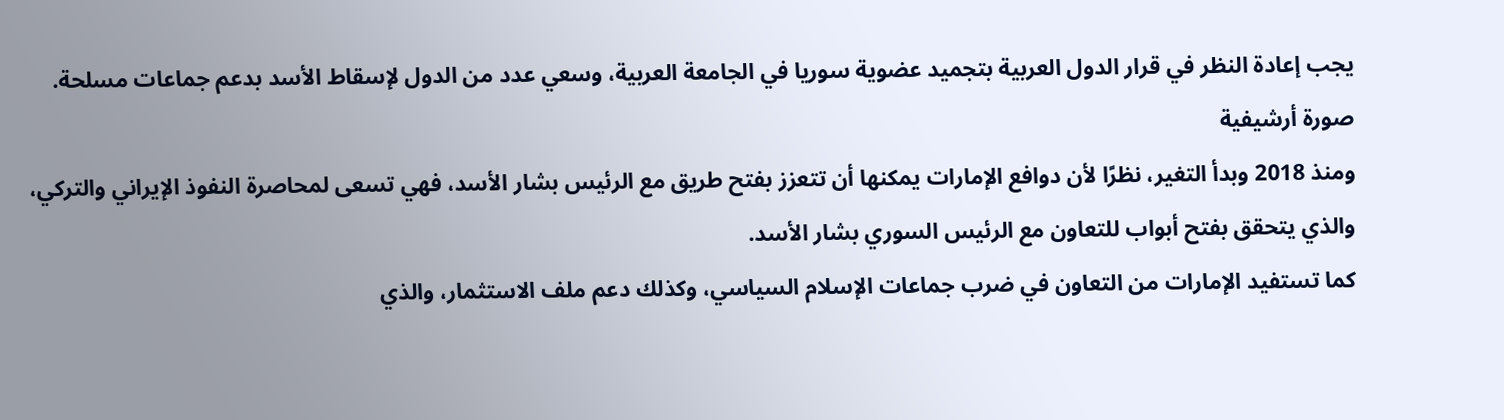يجب إعادة النظر في قرار الدول العربية بتجميد عضوية سوريا في الجامعة العربية، وسعي عدد من الدول لإسقاط الأسد بدعم جماعات مسلحة.
صورة أرشيفية
ومنذ 2018 وبدأ التغير، نظرًا لأن دوافع الإمارات يمكنها أن تتعزز بفتح طريق مع الرئيس بشار الأسد، فهي تسعى لمحاصرة النفوذ الإيراني والتركي، والذي يتحقق بفتح أبواب للتعاون مع الرئيس السوري بشار الأسد.
كما تستفيد الإمارات من التعاون في ضرب جماعات الإسلام السياسي، وكذلك دعم ملف الاستثمار، والذي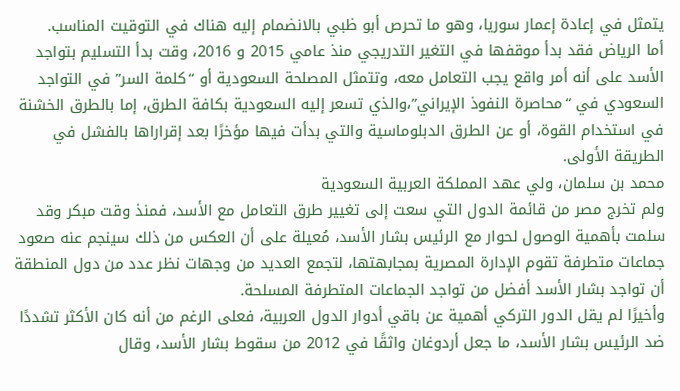يتمثل في إعادة إعمار سوريا، وهو ما تحرص أبو ظبي بالانضمام إليه هناك في التوقيت المناسب.
أما الرياض فقد بدأ موقفها في التغير التدريجي منذ عامي 2015 و 2016، وقت بدأ التسليم بتواجد الأسد على أنه أمر واقع يجب التعامل معه، وتتمثل المصلحة السعودية أو “كلمة السر” في التواجد السعودي في “محاصرة النفوذ الإيراني”،والذي تسعر إليه السعودية بكافة الطرق، إما بالطرق الخشنة في استخدام القوة، أو عن الطرق الدبلوماسية والتي بدأت فيها مؤخرًا بعد إقراراها بالفشل في الطريقة الأولى.
محمد بن سلمان، ولي عهد المملكة العربية السعودية
ولم تخرج مصر من قائمة الدول التي سعت إلى تغيير طرق التعامل مع الأسد، فمنذ وقت مبكر وقد سلمت بأهمية الوصول لحوار مع الرئيس بشار الأسد، مُعيلة على أن العكس من ذلك سينجم عنه صعود جماعات متطرفة تقوم الإدارة المصرية بمجابهتها، لتجمع العديد من وجهات نظر عدد من دول المنطقة أن تواجد بشار الأسد أفضل من تواجد الجماعات المتطرفة المسلحة.
وأخيرًا لم يقل الدور التركي أهمية عن باقي أدوار الدول العربية، فعلى الرغم من أنه كان الأكثر تشددًا ضد الرئيس بشار الأسد، ما جعل أردوغان واثقًا في 2012 من سقوط بشار الأسد، وقال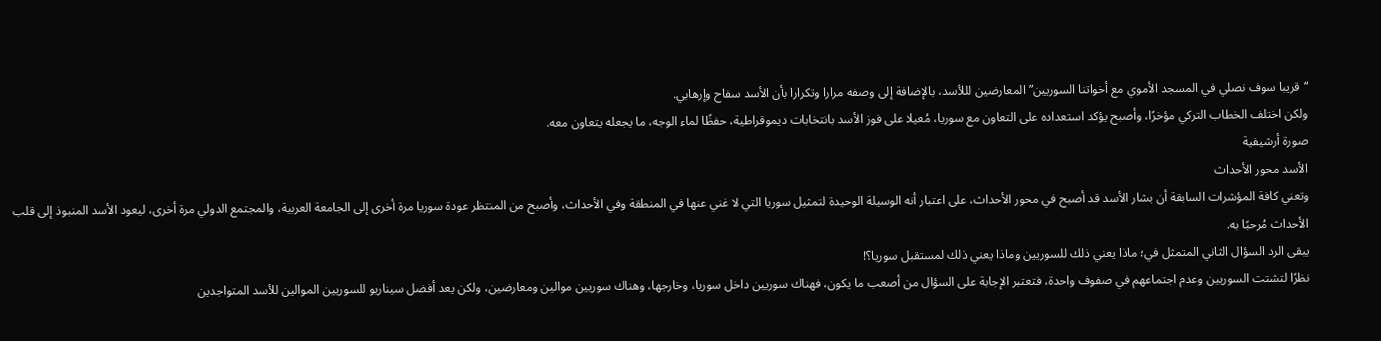“قريبا سوف نصلي في المسجد الأموي مع أخواتنا السوريين” المعارضين لللأسد، بالإضافة إلى وصفه مرارا وتكرارا بأن الأسد سفاح وإرهابي.
ولكن اختلف الخطاب التركي مؤخرًا، وأصبح يؤكد استعداده على التعاون مع سوريا، مُعيلا على فوز الأسد بانتخابات ديموقراطية، حفظًا لماء الوجه، ما يجعله يتعاون معه.
صورة أرشيفية
الأسد محور الأحداث
وتعني كافة المؤشرات السابقة أن بشار الأسد قد أصبح في محور الأحداث، على اعتبار أنه الوسيلة الوحيدة لتمثيل سوريا التي لا غني عنها في المنطقة وفي الأحداث، وأصبح من المنتظر عودة سوريا مرة أخرى إلى الجامعة العربية، والمجتمع الدولي مرة أخرى، ليعود الأسد المنبوذ إلى قلب الأحداث مُرحبًا به.
يبقى الرد السؤال الثاني المتمثل في؛ ماذا يعني ذلك للسوريين وماذا يعني ذلك لمستقبل سوريا؟!
نظرًا لتشتت السوريين وعدم اجتماعهم في صفوف واحدة، فتعتبر الإجابة على السؤال من أصعب ما يكون، فهناك سوريين داخل سوريا، وخارجها، وهناك سوريين موالين ومعارضين، ولكن يعد أفضل سيناريو للسوريين الموالين للأسد المتواجدين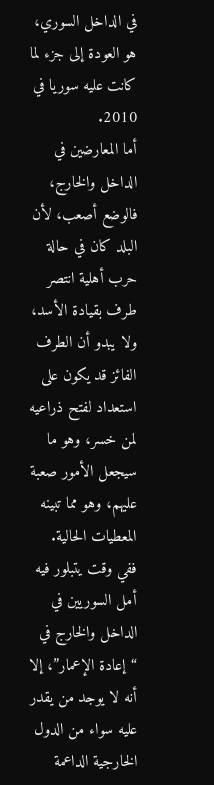في الداخل السوري، هو العودة إلى جزء لما كانت عليه سوريا في 2010.
أما المعارضين في الداخل والخارج، فالوضع أصعب، لأن البلد كان في حالة حرب أهلية انتصر طرف بقيادة الأسد، ولا يبدو أن الطرف الفائز قد يكون على استعداد لفتح ذراعيه لمن خسر، وهو ما سيجعل الأمور صعبة عليهم، وهو مما تبينه المعطيات الحالية.
ففي وقت يتبلور فيه أمل السوريين في الداخل والخارج في “إعادة الإعمار”، إلا أنه لا يوجد من يقدر عليه سواء من الدول الخارجية الداعمة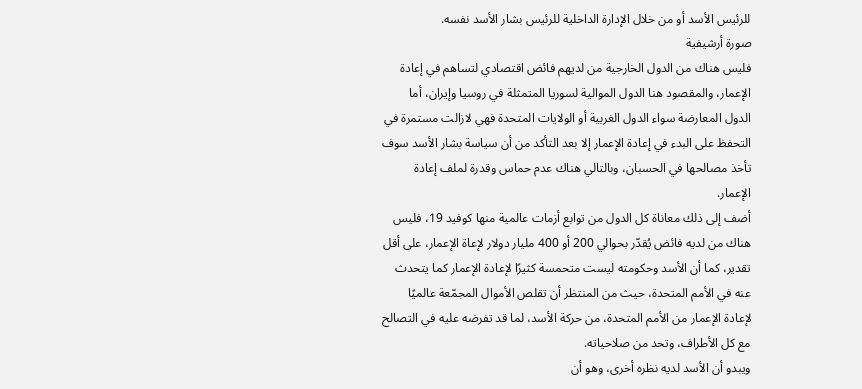للرئيس الأسد أو من خلال الإدارة الداخلية للرئيس بشار الأسد نفسه.
صورة أرشيفية
فليس هناك من الدول الخارجية من لديهم فائض اقتصادي لتساهم في إعادة الإعمار، والمقصود هنا الدول الموالية لسوريا المتمثلة في روسيا وإيران، أما الدول المعارضة سواء الدول الغربية أو الولايات المتحدة فهي لازالت مستمرة في التحفظ على البدء في إعادة الإعمار إلا بعد التأكد من أن سياسة بشار الأسد سوف تأخذ مصالحها في الحسبان، وبالتالي هناك عدم حماس وقدرة لملف إعادة الإعمار.
أضف إلى ذلك معاناة كل الدول من توابع أزمات عالمية منها كوفيد 19، فليس هناك من لديه فائض يُقدّر بحوالي 200 أو 400 مليار دولار لإعاة الإعمار، على أقل تقدير، كما أن الأسد وحكومته ليست متحمسة كثيرًا لإعادة الإعمار كما يتحدث عنه في الأمم المتحدة، حيث من المنتظر أن تقلص الأموال المجمّعة عالميًا لإعادة الإعمار من الأمم المتحدة، من حركة الأسد، لما قد تفرضه عليه في التصالح مع كل الأطراف، وتحد من صلاحياته.
ويبدو أن الأسد لديه نظره أخرى، وهو أن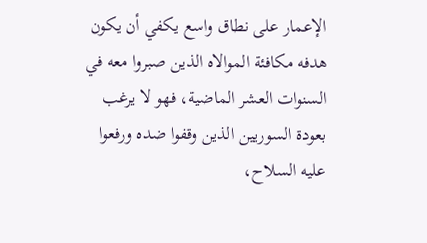الإعمار على نطاق واسع يكفي أن يكون هدفه مكافئة الموالاه الذين صبروا معه في السنوات العشر الماضية، فهو لا يرغب بعودة السوريين الذين وقفوا ضده ورفعوا عليه السلاح،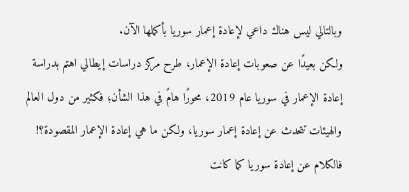وبالتالي ليس هناك داعي لإعادة إعمار سوريا بأكملها الآن.
ولكن بعيدًا عن صعوبات إعادة الإعمار، طرح مركز دراسات إيطالي اهتم بدراسة إعادة الإعمار في سوريا عام 2019، محورًا هامً في هذا الشأن؛ فكثير من دول العالم والهيئات تتحدث عن إعادة إعمار سوريا، ولكن ما هي إعادة الإعمار المقصودة؟!
فالكلام عن إعادة سوريا كما كانت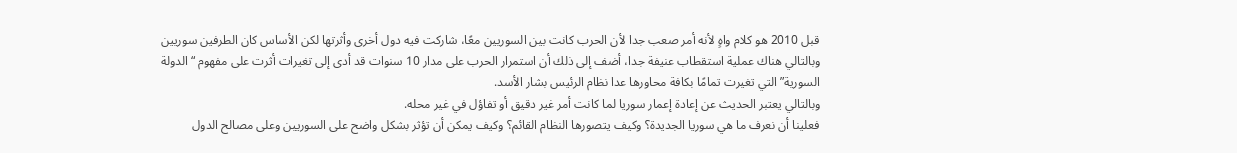قبل 2010 هو كلام واهٍ لأنه أمر صعب جدا لأن الحرب كانت بين السوريين معًا، شاركت فيه دول أخرى وأثرتها لكن الأساس كان الطرفين سوريين وبالتالي هناك عملية استقطاب عنيفة جدا، أضف إلى ذلك أن استمرار الحرب على مدار 10 سنوات قد أدى إلى تغيرات أثرت على مفهوم “الدولة السورية” التي تغيرت تمامًا بكافة محاورها عدا نظام الرئيس بشار الأسد.
وبالتالي يعتبر الحديث عن إعادة إعمار سوريا لما كانت أمر غير دقيق أو تفاؤل في غير محله.
فعلينا أن نعرف ما هي سوريا الجديدة؟ وكيف يتصورها النظام القائم؟ وكيف يمكن أن تؤثر بشكل واضح على السوريين وعلى مصالح الدول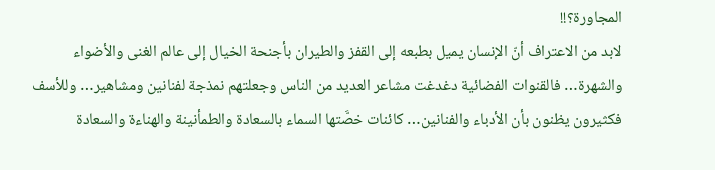المجاورة؟!!
لابد من الاعتراف أنّ الإنسان يميل بطبعه إلى القفز والطيران بأجنحة الخيال إلى عالم الغنى والأضواء والشهرة… فالقنوات الفضائية دغدغت مشاعر العديد من الناس وجعلتهم نمذجة لفنانين ومشاهير… وللأسف فكثيرون يظنون بأن الأدباء والفنانين… كائنات خصَّتها السماء بالسعادة والطمأنينة والهناءة والسعادة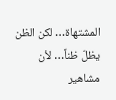المشتهاة… لكن الظن يظلّ ظناً… لأن مشاهير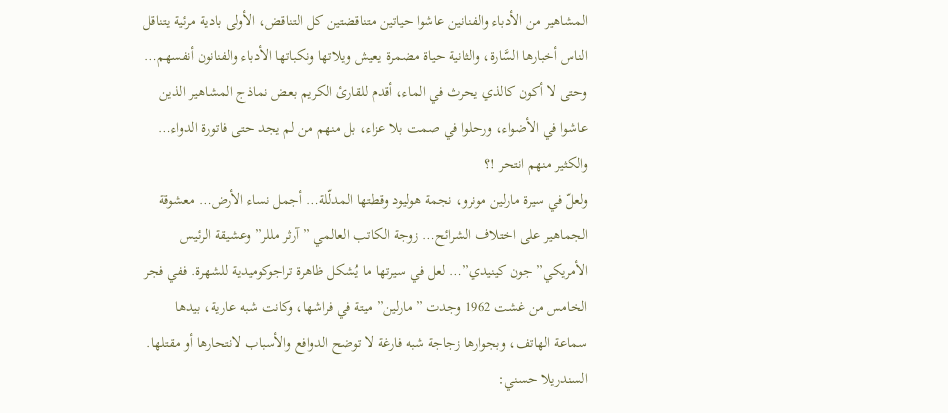المشاهير من الأدباء والفنانين عاشوا حياتين متناقضتين كل التناقض، الأولى بادية مرئية يتناقل الناس أخبارها السَّارة، والثانية حياة مضمرة يعيش ويلاتها ونكباتها الأدباء والفنانون أنفسهم… وحتى لا أكون كالذي يحرث في الماء، أقدم للقارئ الكريم بعض نماذج المشاهير الذين عاشوا في الأضواء، ورحلوا في صمت بلا عزاء، بل منهم من لم يجد حتى فاتورة الدواء… والكثير منهم انتحر !؟
ولعلّ في سيرة مارلين مونرو، نجمة هوليود وقطتها المدلّلة… أجمل نساء الأرض… معشوقة الجماهير على اختلاف الشرائح… زوجة الكاتب العالمي ”آرثر مللر” وعشيقة الرئيس الأمريكي” جون كينيدي”… لعل في سيرتها ما يُشكل ظاهرة تراجوكوميدية للشهرة. ففي فجر الخامس من غشت 1962 وجدت ”مارلين” ميتة في فراشها، وكانت شبه عارية، بيدها سماعة الهاتف، وبجوارها زجاجة شبه فارغة لا توضح الدوافع والأسباب لانتحارها أو مقتلها.
السندريلا حسني: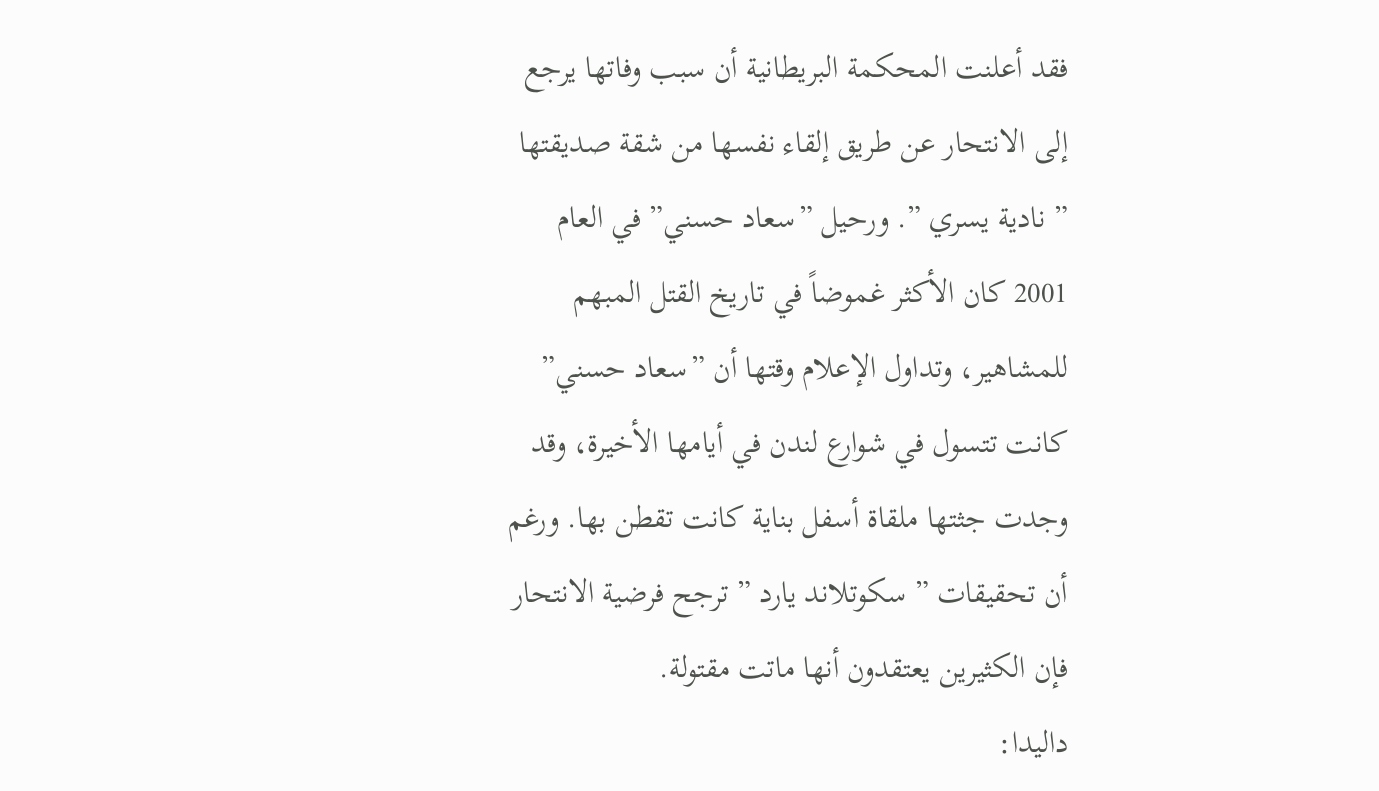فقد أعلنت المحكمة البريطانية أن سبب وفاتها يرجع إلى الانتحار عن طريق إلقاء نفسها من شقة صديقتها ” نادية يسري ”. ورحيل ”سعاد حسني” في العام 2001 كان الأكثر غموضاً في تاريخ القتل المبهم للمشاهير، وتداول الإعلام وقتها أن ”سعاد حسني” كانت تتسول في شوارع لندن في أيامها الأخيرة، وقد وجدت جثتها ملقاة أسفل بناية كانت تقطن بها. ورغم أن تحقيقات ” سكوتلاند يارد ” ترجح فرضية الانتحار فإن الكثيرين يعتقدون أنها ماتت مقتولة.
داليدا: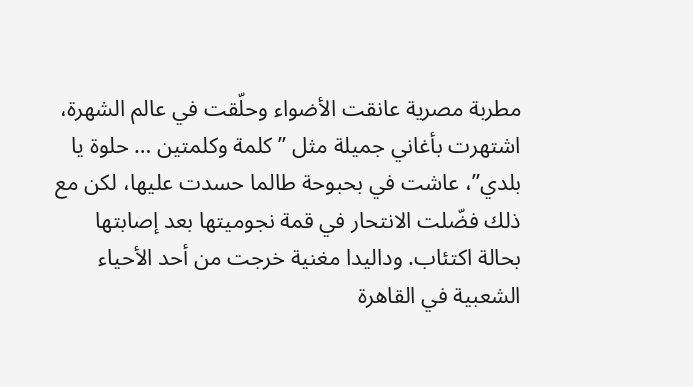مطربة مصرية عانقت الأضواء وحلّقت في عالم الشهرة، اشتهرت بأغاني جميلة مثل ”كلمة وكلمتين … حلوة يا بلدي”، عاشت في بحبوحة طالما حسدت عليها، لكن مع ذلك فضّلت الانتحار في قمة نجوميتها بعد إصابتها بحالة اكتئاب. وداليدا مغنية خرجت من أحد الأحياء الشعبية في القاهرة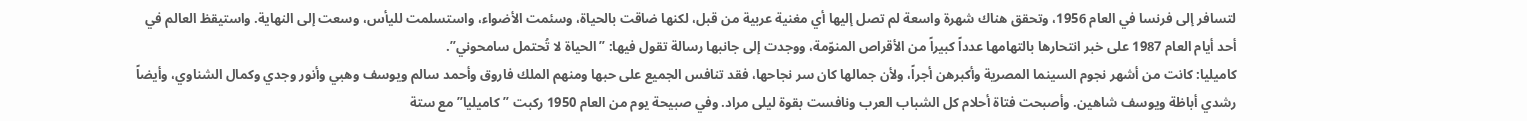لتسافر إلى فرنسا في العام 1956، وتحقق هناك شهرة واسعة لم تصل إليها أي مغنية عربية من قبل، لكنها ضاقت بالحياة، وسئمت الأضواء، واستسلمت لليأس، وسعت إلى النهاية. واستيقظ العالم في أحد أيام العام 1987 على خبر انتحارها بالتهامها عدداً كبيراً من الأقراص المنوّمة، ووجدت إلى جانبها رسالة تقول فيها: ”الحياة لا تُحتمل سامحوني”.
كاميليا: كانت من أشهر نجوم السينما المصرية وأكبرهن أجراً، ولأن جمالها كان سر نجاحها، فقد تنافس الجميع على حبها ومنهم الملك فاروق وأحمد سالم ويوسف وهبي وأنور وجدي وكمال الشناوي، وأيضاً رشدي أباظة ويوسف شاهين. وأصبحت فتاة أحلام كل الشباب العرب ونافست بقوة ليلى مراد. وفي صبيحة يوم من العام 1950 ركبت ”كاميليا” مع ستة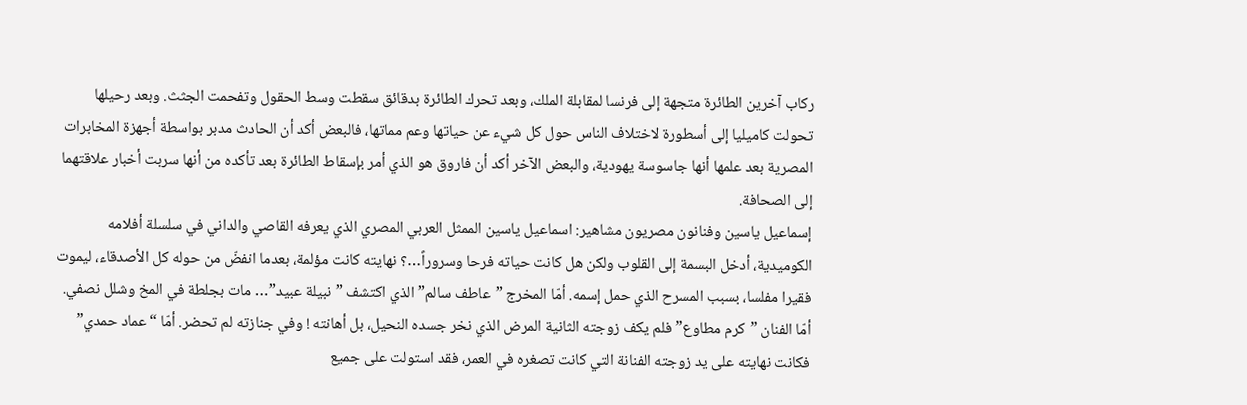ركاب آخرين الطائرة متجهة إلى فرنسا لمقابلة الملك، وبعد تحرك الطائرة بدقائق سقطت وسط الحقول وتفحمت الجثث. وبعد رحيلها تحولت كاميليا إلى أسطورة لاختلاف الناس حول كل شيء عن حياتها وعم مماتها، فالبعض أكد أن الحادث مدبر بواسطة أجهزة المخابرات المصرية بعد علمها أنها جاسوسة يهودية، والبعض الآخر أكد أن فاروق هو الذي أمر بإسقاط الطائرة بعد تأكده من أنها سربت أخبار علاقتهما إلى الصحافة.
إسماعيل ياسين وفنانون مصريون مشاهير: اسماعيل ياسين الممثل العربي المصري الذي يعرفه القاصي والداني في سلسلة أفلامه الكوميدية، أدخل البسمة إلى القلوب ولكن هل كانت حياته فرحا وسروراً…؟ نهايته كانت مؤلمة، بعدما انفضّ من حوله كل الأصدقاء، ليموت فقيرا مفلسا، بسبب المسرح الذي حمل إسمه. أمّا المخرج ”عاطف سالم” الذي اكتشف ”نبيلة عبيد”… مات بجلطة في المخ وشلل نصفي. أمّا الفنان ”كرم مطاوع” فلم يكف زوجته الثانية المرض الذي نخر جسده النحيل، بل أهانته ! وفي جنازته لم تحضر. أمّا “عماد حمدي” فكانت نهايته على يد زوجته الفنانة التي كانت تصغره في العمر، فقد استولت على جميع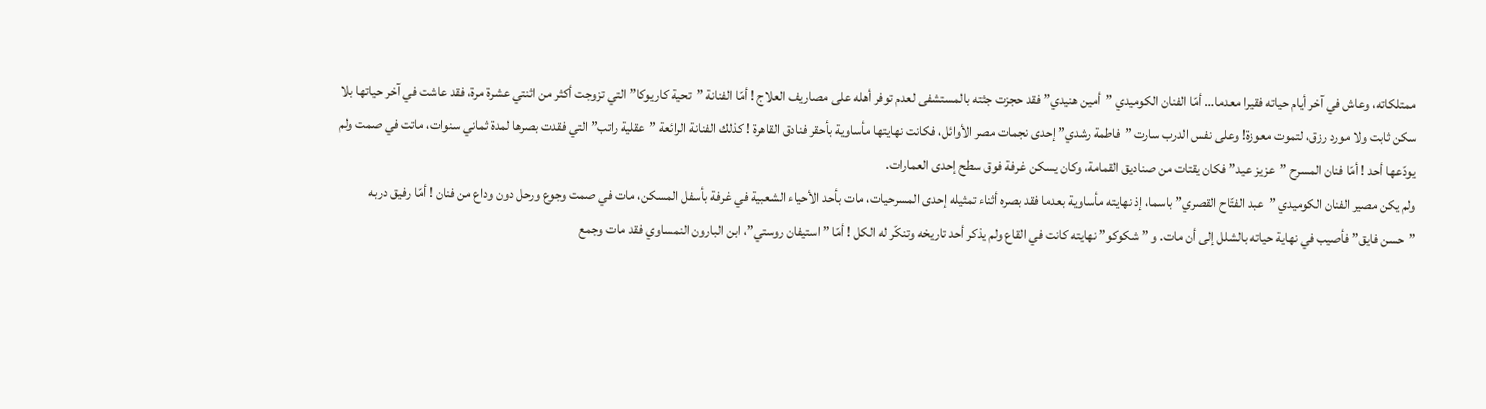ممتلكاته، وعاش في آخر أيام حياته فقيرا معدما… أمّا الفنان الكوميدي ”أمين هنيدي” فقد حجزت جثته بالمستشفى لعدم توفر أهله على مصاريف العلاج ! أمّا الفنانة ”تحية كاريوكا” التي تزوجت أكثر من اثنتي عشرة مرة، فقد عاشت في آخر حياتها بلا سكن ثابت ولا مورد رزق، لتموت معوزة! وعلى نفس الدرب سارت ”فاطمة رشدي” إحدى نجمات مصر الأوائل، فكانت نهايتها مأساوية بأحقر فنادق القاهرة ! كذلك الفنانة الرائعة ”عقلية راتب” التي فقدت بصرها لمدة ثماني سنوات، ماتت في صمت ولم يودّعها أحد ! أمّا فنان المسرح ”عزيز عيد” فكان يقتات من صناديق القمامة، وكان يسكن غرفة فوق سطح إحدى العمارات.
ولم يكن مصير الفنان الكوميدي ”عبد الفتّاح القصري” باسما، إذ نهايته مأساوية بعدما فقد بصره أثناء تمثيله إحدى المسرحيات، مات بأحد الأحياء الشعبية في غرفة بأسفل المسكن، مات في صمت وجوع ورحل دون وداع من فنان ! أمّا رفيق دربه ”حسن فايق” فأصيب في نهاية حياته بالشلل إلى أن مات. و ”شكوكو” نهايته كانت في القاع ولم يذكر أحد تاريخه وتنكّر له الكل ! أمّا ”استيفان روستي”، ابن البارون النمساوي فقد مات وجمع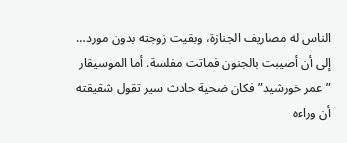الناس له مصاريف الجنازة، وبقيت زوجته بدون مورد… إلى أن أصيبت بالجنون فماتت مفلسة. أما الموسيقار ”عمر خورشيد” فكان ضحية حادث سير تقول شقيقته أن وراءه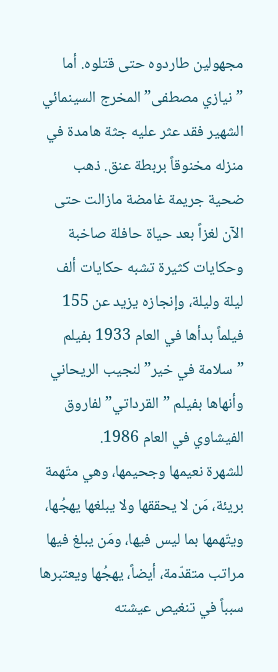مجهولين طاردوه حتى قتلوه. أما ”نيازي مصطفى” المخرج السينمائي الشهير فقد عثر عليه جثة هامدة في منزله مخنوقاً بربطة عنق. ذهب ضحية جريمة غامضة مازالت حتى الآن لغزاً بعد حياة حافلة صاخبة وحكايات كثيرة تشبه حكايات ألف ليلة وليلة، وإنجازه يزيد عن 155 فيلماً بدأها في العام 1933 بفيلم ”سلامة في خير” لنجيب الريحاني وأنهاها بفيلم ”القرداتي” لفاروق الفيشاوي في العام 1986.
للشهرة نعيمها وجحيمها، وهي متّهمة بريئة، مَن لا يحققها ولا يبلغها يهجُها، ويتّهمها بما ليس فيها، ومَن يبلغ فيها مراتب متقدّمة، أيضاً، يهجُها ويعتبرها سبباً في تنغيص عيشته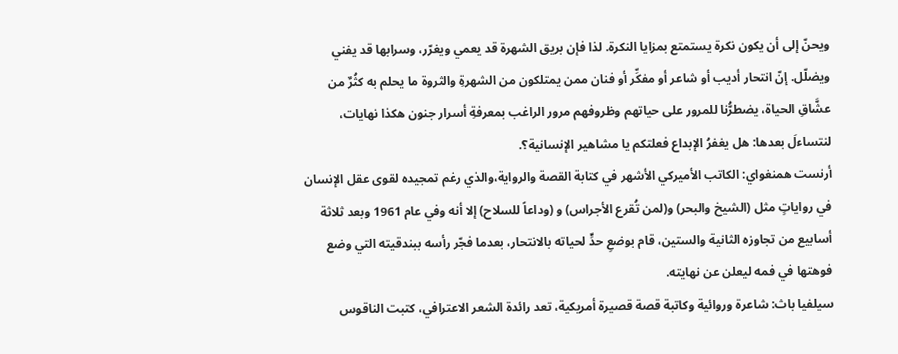ويحنّ إلى أن يكون نكرة يستمتع بمزايا النكرة. لذا فإن بريق الشهرة قد يعمي ويغرّر، وسرابها قد يفني ويضلّل. إنّ انتحار أديب أو شاعر أو مفكِّر أو فنان ممن يمتلكون من الشهرةِ والثروة ما يحلم به كثُرٌ من عشَّاقِ الحياة، يضطرُّنا للمرور على حياتهم وظروفهم مرور الراغب بمعرفةِ أسرار جنون هكذا نهايات، لنتساءلَ بعدها: هل يغفرُ الإبداع فعلتكم يا مشاهير الإنسانية؟.
أرنست همنغواي: الكاتب الأميركي الأشهر في كتابة القصة والرواية،والذي رغم تمجيده لقوى عقل الإنسان في رواياتٍ مثل (الشيخ والبحر) و(لمن تُقرع الأجراس) و (وداعاً للسلاح) إلا أنه وفي عام 1961 وبعد ثلاثة أسابيع من تجاوزه الثانية والستين، قام بوضعِ حدٍّ لحياته بالانتحار، بعدما فجّر رأسه ببندقيته التي وضع فوهتها في فمه ليعلن عن نهايته.
سيلفيا باث: شاعرة وروائية وكاتبة قصة قصيرة أمريكية، تعد رائدة الشعر الاعترافي، كتبت الناقوس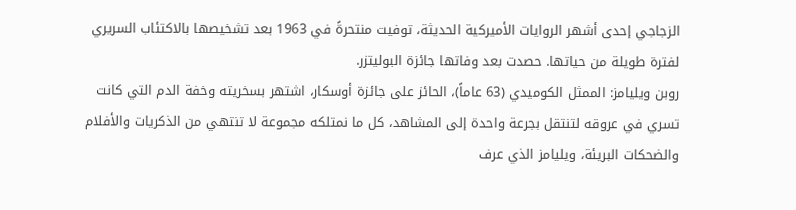الزجاجي إحدى أشهر الروايات الأميركية الحديثة، توفيت منتحرةً في 1963 بعد تشخيصها بالاكتئاب السريري لفترة طويلة من حياتها. حصدت بعد وفاتها جائزة البوليتزر.
روبن ويليامز: الممثل الكوميدي (63 عاماً)، الحائز على جائزة أوسكار، اشتهر بسخريته وخفة الدم التي كانت تسري في عروقه لتنتقل بجرعة واحدة إلى المشاهد، كل ما نمتلكه مجموعة لا تنتهي من الذكريات والأفلام والضحكات البريئة، ويليامز الذي عرف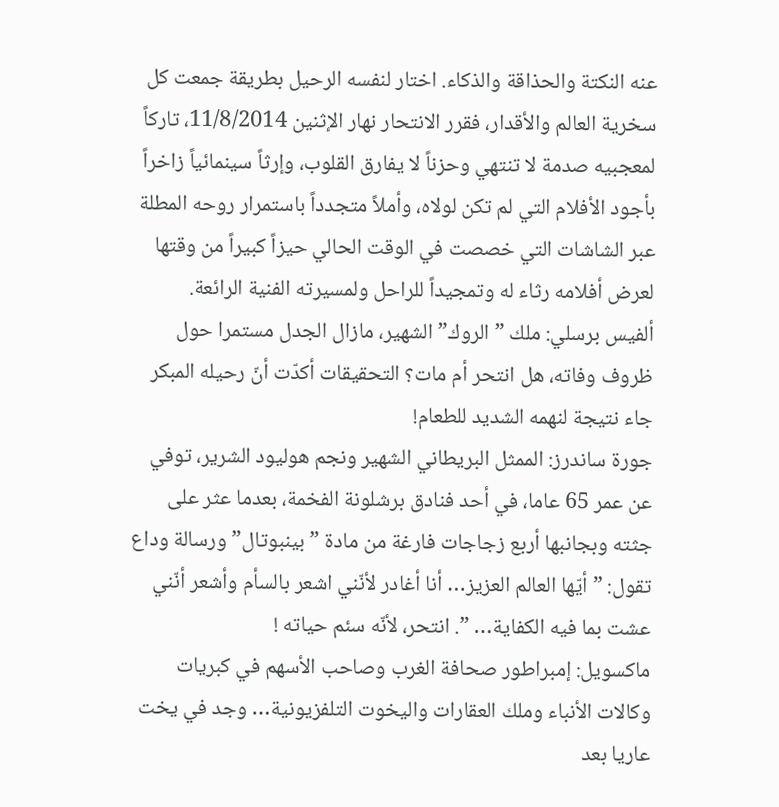عنه النكتة والحذاقة والذكاء. اختار لنفسه الرحيل بطريقة جمعت كل سخرية العالم والأقدار، فقرر الانتحار نهار الإثنين 11/8/2014، تاركاً لمعجبيه صدمة لا تنتهي وحزناً لا يفارق القلوب، وإرثاً سينمائياً زاخراً بأجود الأفلام التي لم تكن لولاه، وأملاً متجدداً باستمرار روحه المطلة عبر الشاشات التي خصصت في الوقت الحالي حيزاً كبيراً من وقتها لعرض أفلامه رثاء له وتمجيداً للراحل ولمسيرته الفنية الرائعة.
ألفيس برسلي: ملك ”الروك” الشهير، مازال الجدل مستمرا حول ظروف وفاته، هل انتحر أم مات؟ التحقيقات أكدّت أنّ رحيله المبكر جاء نتيجة لنهمه الشديد للطعام!
جورة ساندرز: الممثل البريطاني الشهير ونجم هوليود الشرير، توفي عن عمر 65 عاما، في أحد فنادق برشلونة الفخمة، بعدما عثر على جثته وبجانبها أربع زجاجات فارغة من مادة ”بينبوتال” ورسالة وداع تقول: ”أيّها العالم العزيز… أنا أغادر لأنّني اشعر بالسأم وأشعر أنّني عشت بما فيه الكفاية… ”. انتحر، لأنّه سئم حياته !
ماكسويل: إمبراطور صحافة الغرب وصاحب الأسهم في كبريات وكالات الأنباء وملك العقارات واليخوت التلفزيونية… وجد في يخت عاريا بعد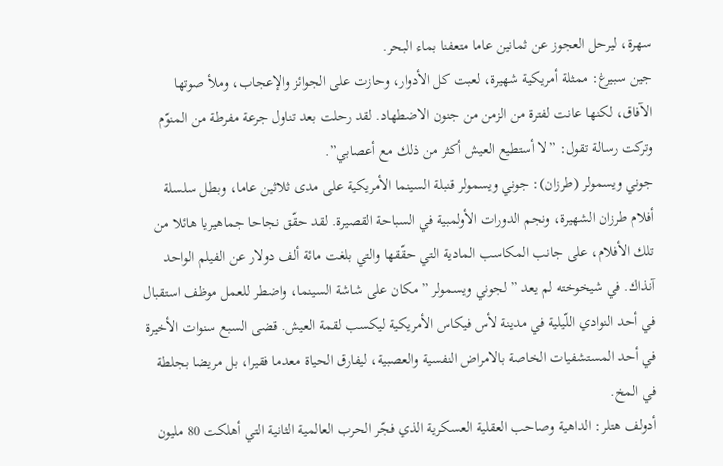سهرة، ليرحل العجوز عن ثمانين عاما متعفنا بماء البحر.
جين سبيرغ: ممثلة أمريكية شهيرة، لعبت كل الأدوار، وحازت على الجوائز والإعجاب، وملأ صوتها الآفاق، لكنها عانت لفترة من الزمن من جنون الاضطهاد. لقد رحلت بعد تناول جرعة مفرطة من المنوّم وتركت رسالة تقول: ”لا أستطيع العيش أكثر من ذلك مع أعصابي”.
جوني ويسمولر (طرزان): جوني ويسمولر قنبلة السينما الأمريكية على مدى ثلاثين عاما، وبطل سلسلة أفلام طرزان الشهيرة، ونجم الدورات الأولمبية في السباحة القصيرة. لقد حقّق نجاحا جماهيريا هائلا من تلك الأفلام، على جانب المكاسب المادية التي حقّقها والتي بلغت مائة ألف دولار عن الفيلم الواحد آنذاك. في شيخوخته لم يعد ” لجوني ويسمولر ” مكان على شاشة السينما، واضطر للعمل موظف استقبال في أحد النوادي اللّيلية في مدينة لأس فيكاس الأمريكية ليكسب لقمة العيش. قضى السبع سنوات الأخيرة في أحد المستشفيات الخاصة بالامراض النفسية والعصبية، ليفارق الحياة معدما فقيرا، بل مريضا بجلطة في المخ.
أدولف هتلر: الداهية وصاحب العقلية العسكرية الذي فجّر الحرب العالمية الثانية التي أهلكت 80 مليون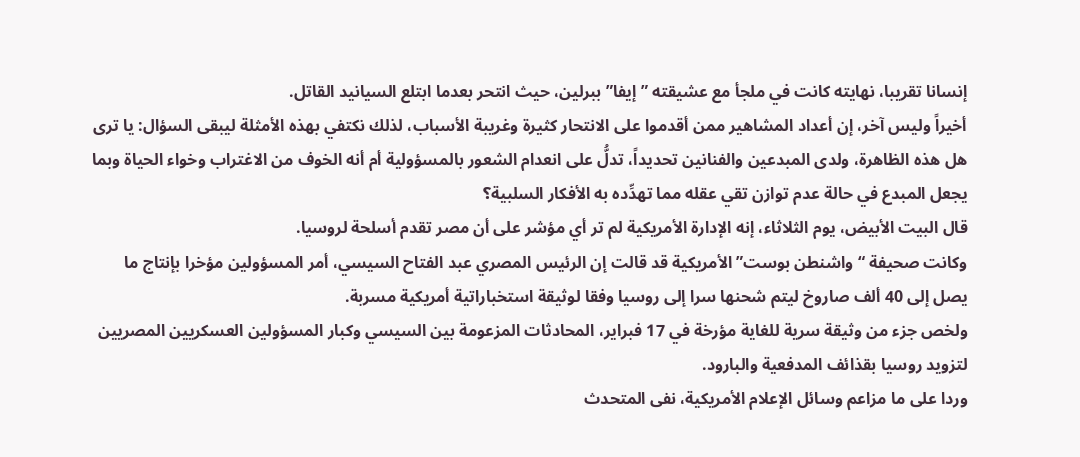إنسانا تقريبا، نهايته كانت في ملجأ مع عشيقته ”إيفا” ببرلين، حيث انتحر بعدما ابتلع السيانيد القاتل.
أخيراً وليس آخر، إن أعداد المشاهير ممن أقدموا على الانتحار كثيرة وغريبة الأسباب، لذلك نكتفي بهذه الأمثلة ليبقى السؤال: يا ترى هل هذه الظاهرة، ولدى المبدعين والفنانين تحديداً، تدلُّ على انعدام الشعور بالمسؤولية أم أنه الخوف من الاغتراب وخواء الحياة وبما يجعل المبدع في حالة عدم توازن تقي عقله مما تهدِّده به الأفكار السلبية؟
قال البيت الأبيض، يوم الثلاثاء، إنه الإدارة الأمريكية لم تر أي مؤشر على أن مصر تقدم أسلحة لروسيا.
وكانت صحيفة “واشنطن بوست” الأمريكية قد قالت إن الرئيس المصري عبد الفتاح السيسي، أمر المسؤولين مؤخرا بإنتاج ما يصل إلى 40 ألف صاروخ ليتم شحنها سرا إلى روسيا وفقا لوثيقة استخباراتية أمريكية مسربة.
ولخص جزء من وثيقة سرية للغاية مؤرخة في 17 فبراير، المحادثات المزعومة بين السيسي وكبار المسؤولين العسكريين المصريين لتزويد روسيا بقذائف المدفعية والبارود.
وردا على ما مزاعم وسائل الإعلام الأمريكية، نفى المتحدث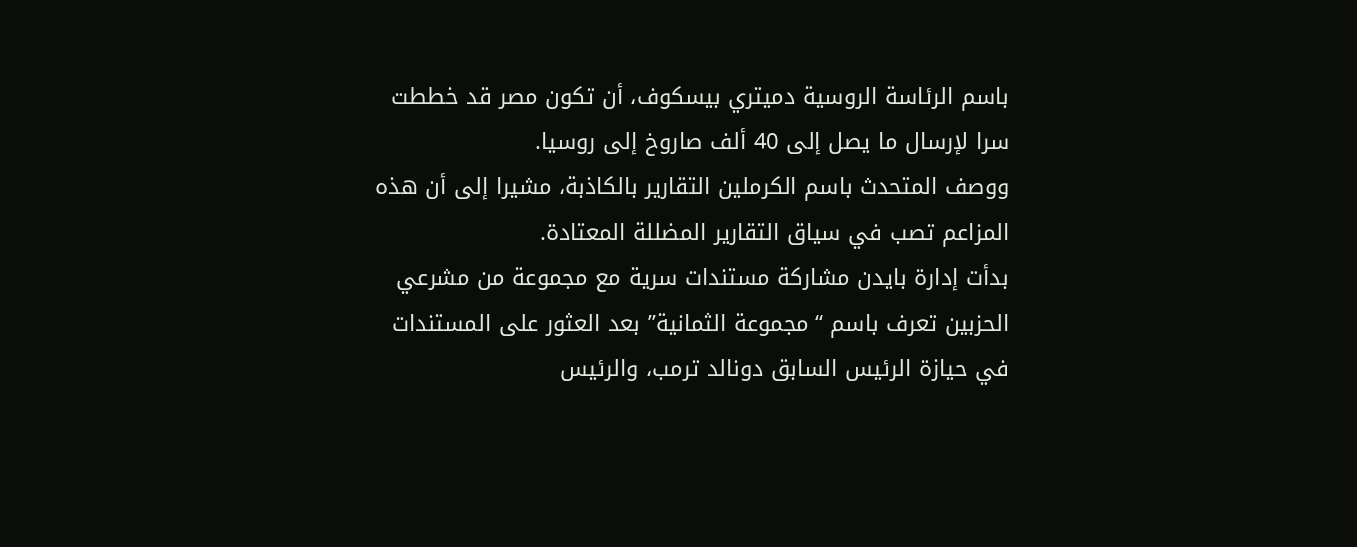باسم الرئاسة الروسية دميتري بيسكوف، أن تكون مصر قد خططت سرا لإرسال ما يصل إلى 40 ألف صاروخ إلى روسيا.
ووصف المتحدث باسم الكرملين التقارير بالكاذبة، مشيرا إلى أن هذه المزاعم تصب في سياق التقارير المضللة المعتادة.
بدأت إدارة بايدن مشاركة مستندات سرية مع مجموعة من مشرعي الحزبين تعرف باسم “مجموعة الثمانية” بعد العثور على المستندات في حيازة الرئيس السابق دونالد ترمب، والرئيس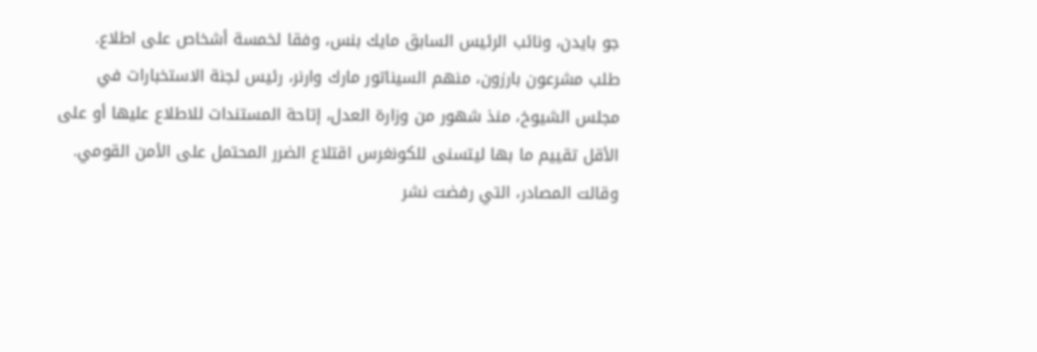جو بايدن، ونائب الرئيس السابق مايك بنس، وفقا لخمسة أشخاص على اطلاع.
طلب مشرعون بارزون، منهم السيناتور مارك وارنر، رئيس لجنة الاستخبارات في مجلس الشيوخ، منذ شهور من وزارة العدل، إتاحة المستندات للاطلاع عليها أو على الأقل تقييم ما بها ليتسنى للكونغرس اقتلاع الضرر المحتمل على الأمن القومي.
وقالت المصادر، التي رفضت نشر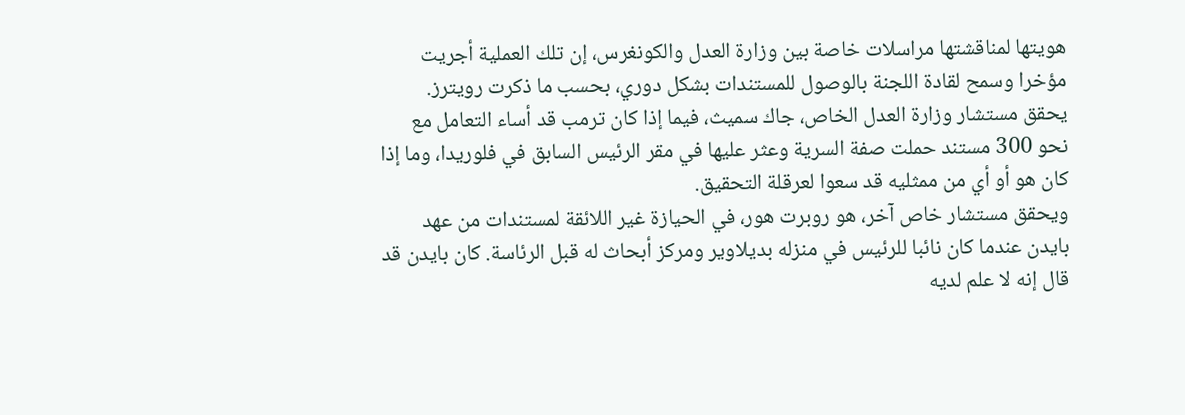هويتها لمناقشتها مراسلات خاصة بين وزارة العدل والكونغرس، إن تلك العملية أجريت مؤخرا وسمح لقادة اللجنة بالوصول للمستندات بشكل دوري، بحسب ما ذكرت رويترز.
يحقق مستشار وزارة العدل الخاص، جاك سميث، فيما إذا كان ترمب قد أساء التعامل مع نحو 300 مستند حملت صفة السرية وعثر عليها في مقر الرئيس السابق في فلوريدا، وما إذا كان هو أو أي من ممثليه قد سعوا لعرقلة التحقيق.
ويحقق مستشار خاص آخر، هو روبرت هور، في الحيازة غير اللائقة لمستندات من عهد بايدن عندما كان نائبا للرئيس في منزله بديلاوير ومركز أبحاث له قبل الرئاسة. كان بايدن قد قال إنه لا علم لديه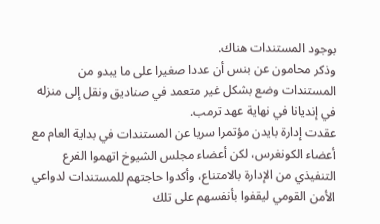بوجود المستندات هناك.
وذكر محامون عن بنس أن عددا صغيرا على ما يبدو من المستندات وضع بشكل غير متعمد في صناديق ونقل إلى منزله في إنديانا في نهاية عهد ترمب.
عقدت إدارة بايدن مؤتمرا سريا عن المستندات في بداية العام مع أعضاء الكونغرس، لكن أعضاء مجلس الشيوخ اتهموا الفرع التنفيذي من الإدارة بالامتناع، وأكدوا حاجتهم للمستندات لدواعي الأمن القومي ليقفوا بأنفسهم على تلك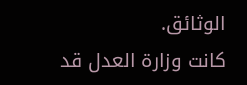الوثائق.
كانت وزارة العدل قد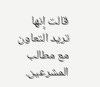قالت إنها تريد التعاون مع مطالب المشرعين.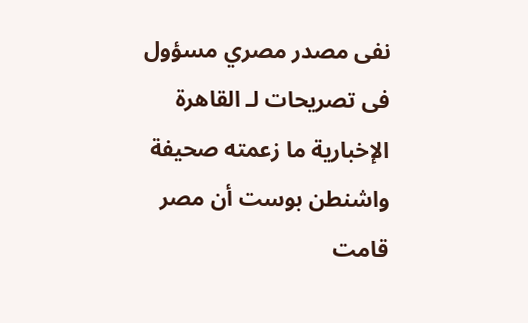نفى مصدر مصري مسؤول فى تصريحات لـ القاهرة الإخبارية ما زعمته صحيفة واشنطن بوست أن مصر قامت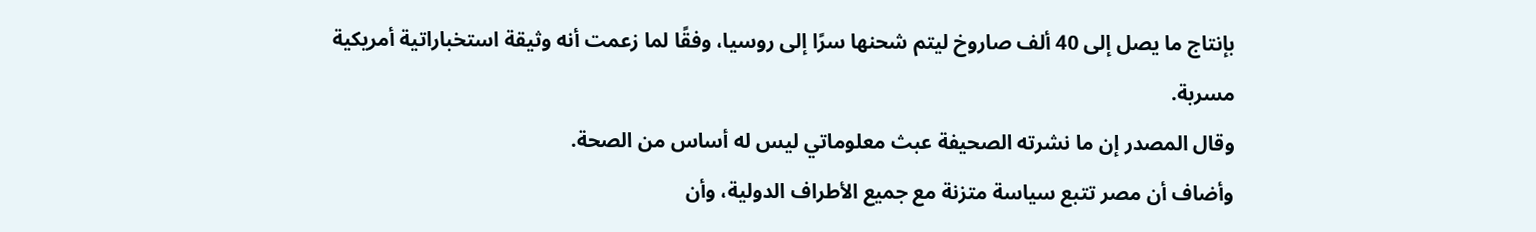بإنتاج ما يصل إلى 40 ألف صاروخ ليتم شحنها سرًا إلى روسيا، وفقًا لما زعمت أنه وثيقة استخباراتية أمريكية مسربة.
وقال المصدر إن ما نشرته الصحيفة عبث معلوماتي ليس له أساس من الصحة.
وأضاف أن مصر تتبع سياسة متزنة مع جميع الأطراف الدولية، وأن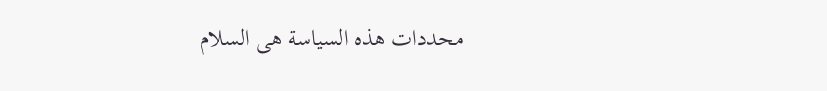محددات هذه السياسة هى السلام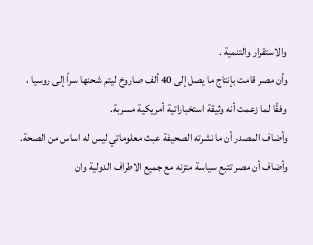والاستقرار والتنمية .
وأن مصر قامت بإنتاج ما يصل إلى 40 ألف صاروخ ليتم شحنها سراً إلى روسيا ، وفقًا لما زعمت أنه وثيقة استخباراتية أمريكية مسربة.
وأضاف المصدر أن ما نشرته الصحيفة عبث معلوماتي ليس له اساس من الصحة.
وأضاف أن مصر تتبع سياسة متزنه مع جميع الاطراف الدولية وان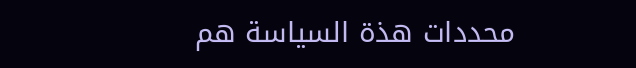محددات هذة السياسة هم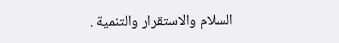السلام والاستقرار والتنمية .